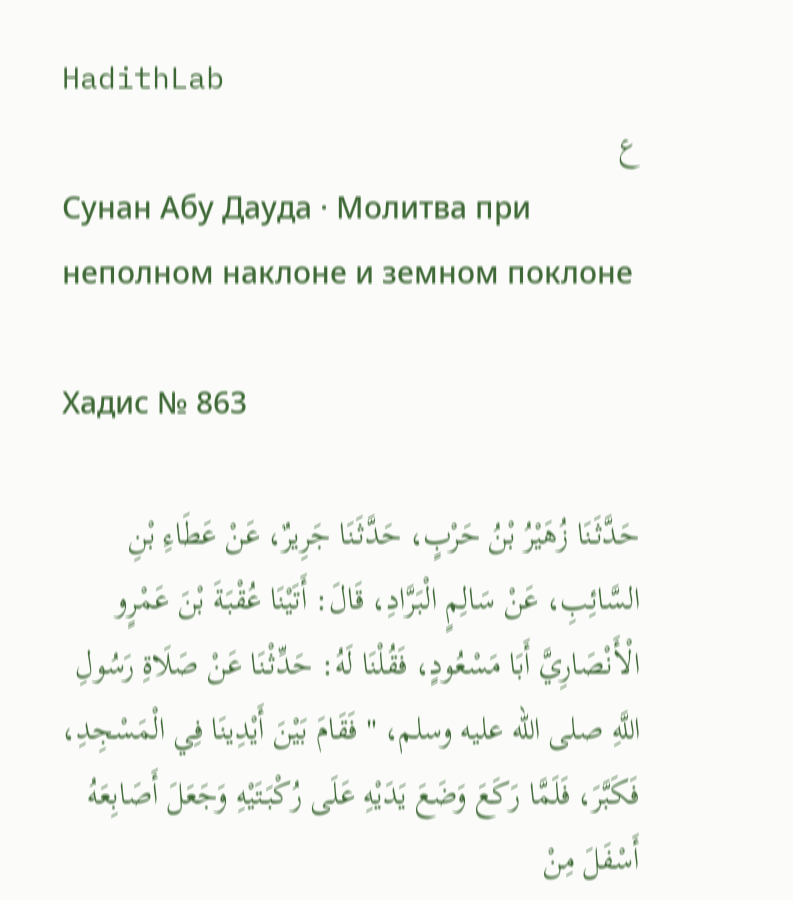HadithLab
ع
Сунан Абу Дауда · Молитва при неполном наклоне и земном поклоне

Хадис № 863

حَدَّثَنَا زُهَيْرُ بْنُ حَرْبٍ، حَدَّثَنَا جَرِيرٌ، عَنْ عَطَاءِ بْنِ السَّائِبِ، عَنْ سَالِمٍ الْبَرَّادِ، قَالَ: أَتَيْنَا عُقْبَةَ بْنَ عَمْرٍو الْأَنْصَارِيَّ أَبَا مَسْعُودٍ، فَقُلْنَا لَهُ: حَدِّثْنَا عَنْ صَلَاةِ رَسُولِ اللَّهِ صلى الله عليه وسلم، " فَقَامَ بَيْنَ أَيْدِينَا فِي الْمَسْجِدِ، فَكَبَّرَ، فَلَمَّا رَكَعَ وَضَعَ يَدَيْهِ عَلَى رُكْبَتَيْهِ وَجَعَلَ أَصَابِعَهُ أَسْفَلَ مِنْ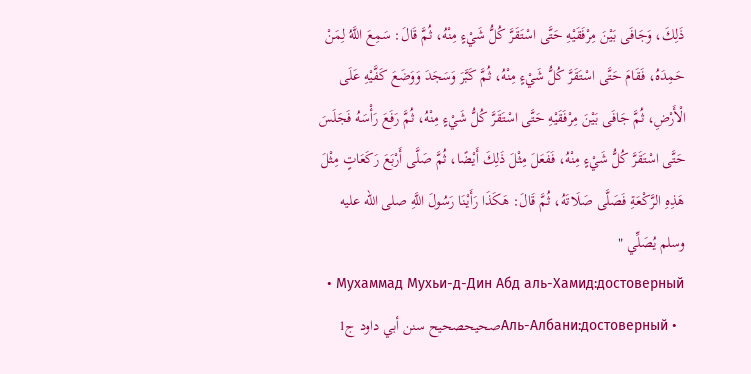ذَلِكَ، وَجَافَى بَيْنَ مِرْفَقَيْهِ حَتَّى اسْتَقَرَّ كُلُّ شَيْءٍ مِنْهُ، ثُمَّ قَالَ: سَمِعَ اللَّهُ لِمَنْ حَمِدَهُ، فَقَامَ حَتَّى اسْتَقَرَّ كُلُّ شَيْءٍ مِنْهُ، ثُمَّ كَبَّرَ وَسَجَدَ وَوَضَعَ كَفَّيْهِ عَلَى الْأَرْضِ، ثُمَّ جَافَى بَيْنَ مِرْفَقَيْهِ حَتَّى اسْتَقَرَّ كُلُّ شَيْءٍ مِنْهُ، ثُمَّ رَفَعَ رَأْسَهُ فَجَلَسَ حَتَّى اسْتَقَرَّ كُلُّ شَيْءٍ مِنْهُ، فَفَعَلَ مِثْلَ ذَلِكَ أَيْضًا، ثُمَّ صَلَّى أَرْبَعَ رَكَعَاتٍ مِثْلَ هَذِهِ الرَّكْعَةِ فَصَلَّى صَلَاتَهُ، ثُمَّ قَالَ: هَكَذَا رَأَيْنَا رَسُولَ اللَّهِ صلى الله عليه وسلم يُصَلِّي "
  • Мухаммад Мухьи-д-Дин Абд аль-Хамид:достоверный
  • Аль-Албани:достоверныйصحيحصحيح سنن أبي داود ج1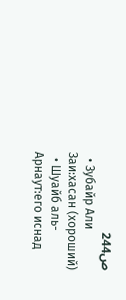ص244
  • Зубайр Али Заи:хасан (хороший)
  • Шуайб аль-Арнаут:его иснад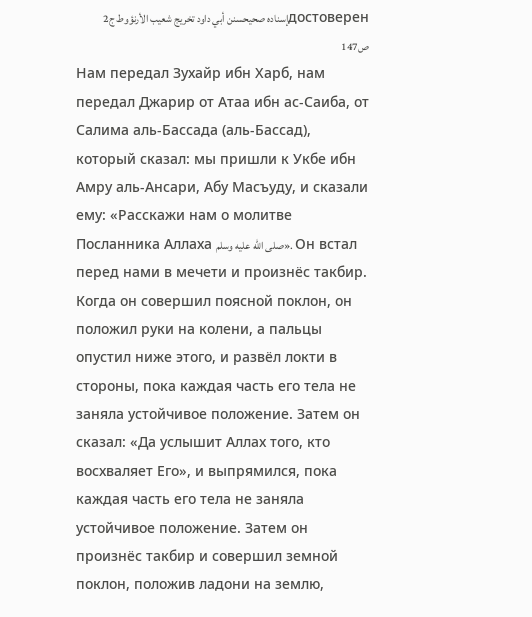достоверенإسناده صحيحسنن أبي داود تخريج شعيب الأرنؤوط ج2 ص147
Нам передал Зухайр ибн Харб, нам передал Джарир от Атаа ибн ас-Саиба, от Салима аль-Бассада (аль-Бассад), который сказал: мы пришли к Укбе ибн Амру аль-Ансари, Абу Масъуду, и сказали ему: «Расскажи нам о молитве Посланника Аллаха صلى الله عليه وسلم». Он встал перед нами в мечети и произнёс такбир. Когда он совершил поясной поклон, он положил руки на колени, а пальцы опустил ниже этого, и развёл локти в стороны, пока каждая часть его тела не заняла устойчивое положение. Затем он сказал: «Да услышит Аллах того, кто восхваляет Его», и выпрямился, пока каждая часть его тела не заняла устойчивое положение. Затем он произнёс такбир и совершил земной поклон, положив ладони на землю,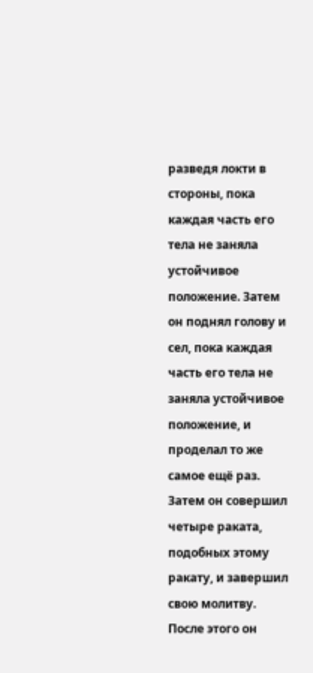разведя локти в стороны, пока каждая часть его тела не заняла устойчивое положение. Затем он поднял голову и сел, пока каждая часть его тела не заняла устойчивое положение, и проделал то же самое ещё раз. Затем он совершил четыре раката, подобных этому ракату, и завершил свою молитву. После этого он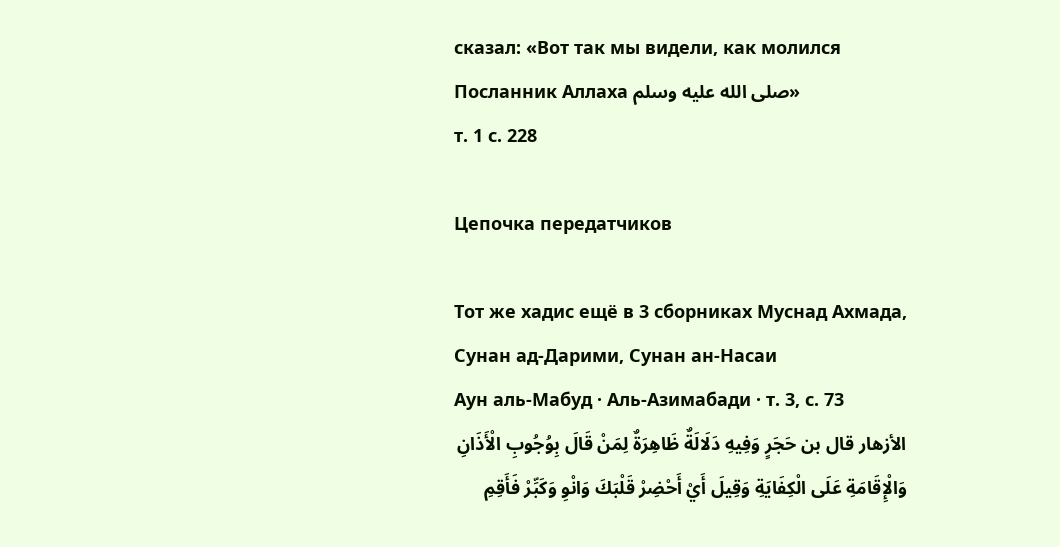сказал: «Вот так мы видели, как молился Посланник Аллаха صلى الله عليه وسلم»
т. 1 с. 228

Цепочка передатчиков

Тот же хадис ещё в 3 сборниках Муснад Ахмада, Сунан ад-Дарими, Сунан ан-Насаи
Аун аль-Мабуд · Аль-Азимабади · т. 3, с. 73
الأزهار قال بن حَجَرٍ وَفِيهِ دَلَالَةٌ ظَاهِرَةٌ لِمَنْ قَالَ بِوُجُوبِ الْأَذَانِ وَالْإِقَامَةِ عَلَى الْكِفَايَةِ وَقِيلَ أَيْ أَحْضِرْ قَلْبَكَ وَانْوِ وَكَبِّرْ فَأَقِمِ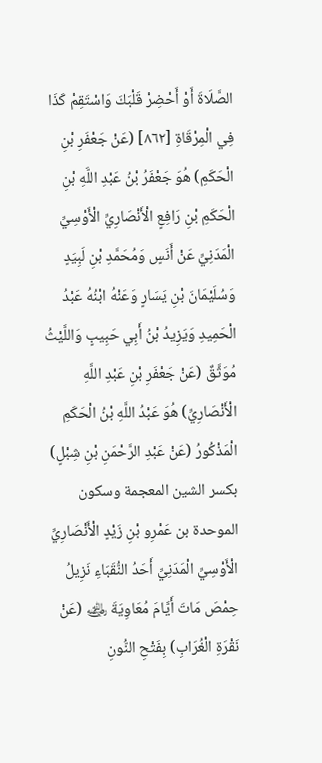الصَّلَاةَ أَوْ أَحْضِرْ قَلْبَكَ وَاسْتَقِمْ كَذَا فِي الْمِرْقَاةِ [٨٦٢] (عَنْ جَعْفَرِ بْنِ الْحَكَمِ) هُوَ جَعْفَرُ بْنُ عَبْدِ اللَّهِ بْنِ الْحَكَمِ بْنِ رَافِعٍ الْأَنْصَارِيِّ الْأَوْسِيِّ الْمَدَنِيِّ عَنْ أَنَسٍ وَمُحَمَّدِ بْنِ لَبِيَدٍ وَسُلَيْمَانَ بْنِ يَسَارٍ وَعَنْهُ ابْنُهُ عَبْدُ الْحَمِيدِ وَيَزِيدُ بْنُ أَبِي حَبِيبٍ وَاللَّيْثُ مُوَثَّقٌ (عَنْ جَعْفَرِ بْنِ عَبْدِ اللَّهِ الْأَنْصَارِيِّ) هُوَ عَبْدُ اللَّهِ بْنُ الْحَكَمِ الْمَذْكُورُ (عَنْ عَبْدِ الرَّحْمَنِ بْنِ شِبْلٍ) بكسر الشين المعجمة وسكون الموحدة بن عَمْرِو بْنِ زَيْدٍ الْأَنْصَارِيِّ الْأَوْسِيِّ الْمَدَنِيِّ أَحَدُ النُّقَبَاءِ نَزِيلُ حِمْصَ مَاتَ أَيَّامَ مُعَاوِيَةَ ﵁ (عَنْ نَقْرَةِ الْغُرَابِ) بِفَتْحِ النُّونِ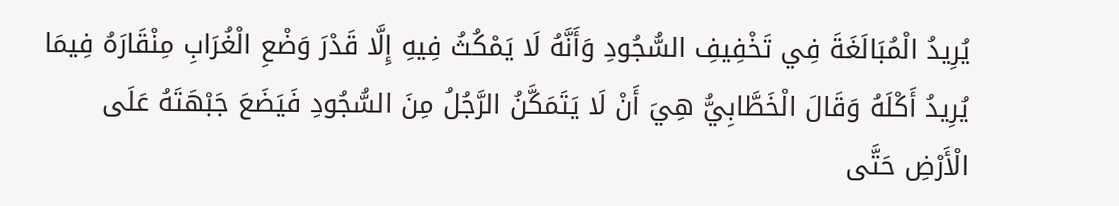يُرِيدُ الْمُبَالَغَةَ فِي تَخْفِيفِ السُّجُودِ وَأَنَّهُ لَا يَمْكُثُ فِيهِ إِلَّا قَدْرَ وَضْعِ الْغُرَابِ مِنْقَارَهُ فِيمَا يُرِيدُ أَكْلَهُ وَقَالَ الْخَطَّابِيُّ هِيَ أَنْ لَا يَتَمَكَّنُ الرَّجُلُ مِنَ السُّجُودِ فَيَضَعَ جَبْهَتَهُ عَلَى الْأَرْضِ حَتَّى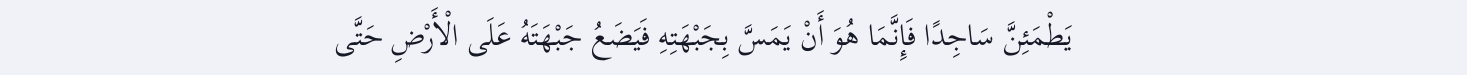يَطْمَئِنَّ سَاجِدًا فَإِنَّمَا هُوَ أَنْ يَمَسَّ بِجَبْهَتِهِ فَيَضَعُ جَبْهَتَهُ عَلَى الْأَرْضِ حَتَّى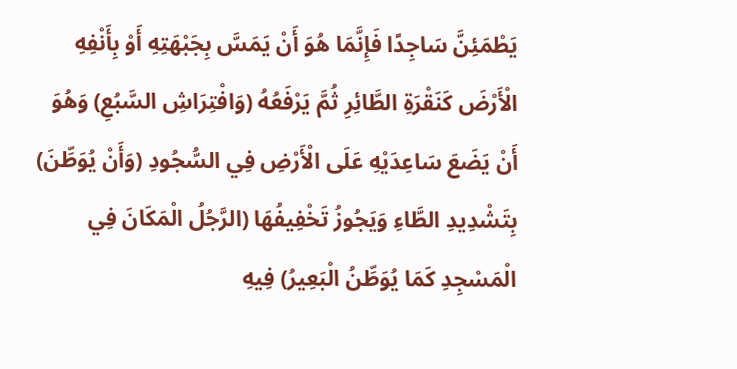يَطْمَئِنَّ سَاجِدًا فَإِنَّمَا هُوَ أَنْ يَمَسَّ بِجَبْهَتِهِ أَوْ بِأَنْفِهِ الْأَرْضَ كَنَقْرَةِ الطَّائِرِ ثُمَّ يَرْفَعُهُ (وَافْتِرَاشِ السَّبُعِ) وَهُوَ أَنْ يَضَعَ سَاعِدَيْهِ عَلَى الْأَرْضِ فِي السُّجُودِ (وَأَنْ يُوَطِّنَ) بِتَشْدِيدِ الطَّاءِ وَيَجُوزُ تَخْفِيفُهَا (الرَّجُلُ الْمَكَانَ فِي الْمَسْجِدِ كَمَا يُوَطِّنُ الْبَعِيرُ) فِيهِ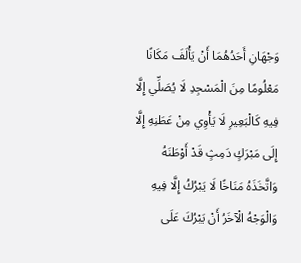وَجْهَانِ أَحَدُهُمَا أَنْ يَأْلَفَ مَكَانًا مَعْلُومًا مِنَ الْمَسْجِدِ لَا يُصَلِّي إِلَّا فِيهِ كَالْبَعِيرِ لَا يَأْوِي مِنْ عَطَنِهِ إِلَّا إِلَى مَبْرَكٍ دَمِثٍ قَدْ أَوْطَنَهُ وَاتَّخَذَهُ مَنَاخًا لَا يَبْرُكُ إِلَّا فِيهِ وَالْوَجْهُ الْآخَرُ أَنْ يَبْرُكَ عَلَى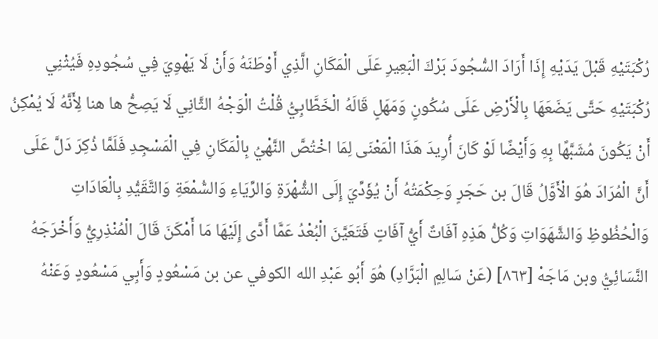رُكْبَتَيْهِ قَبْلَ يَدَيْهِ إِذَا أَرَادَ السُّجُودَ بَرْكَ الْبَعِيرِ عَلَى الْمَكَانِ الَّذِي أَوْطَنَهُ وَأَنْ لَا يَهْوِيَ فِي سُجُودِهِ فَيُثْنِي رُكْبَتَيْهِ حَتَّى يَضَعَهَا بِالْأَرْضِ عَلَى سُكُونٍ وَمَهَلٍ قَالَهُ الْخَطَّابِيُّ قُلْتُ الْوَجْهُ الثَّانِي لَا يَصِحُّ ها هنا لِأَنَّهُ لَا يُمْكِنُ أَنْ يَكُونَ مُشَبَّهًا بِهِ وَأَيْضًا لَوْ كَانَ أُرِيدَ هَذَا الْمَعْنَى لِمَا اخْتُصَّ النَّهْيُ بِالْمَكَانِ فِي الْمَسْجِدِ فَلَمَّا ذُكِرَ دَلَّ عَلَى أَنَّ الْمُرَادَ هُوَ الْأَوَّلُ قَالَ بن حَجَرٍ وَحِكْمَتُهُ أَنْ يُؤَدِّيَ إِلَى الشُّهْرَةِ وَالرِّيَاءِ وَالسُّمْعَةِ وَالتَّقَيُّدِ بِالْعَادَاتِ وَالْحُظُوظِ وَالشَّهَوَاتِ وَكُلُّ هَذِهِ آفَاتٌ أَيُّ آفَاتٍ فَتَعَيَّنَ الْبُعْدُ عَمَّا أَدَّى إِلَيْهَا مَا أَمْكَنَ قَالَ الْمُنْذِرِيُّ وَأَخْرَجَهُ النَّسَائِيُّ وبن مَاجَهْ [٨٦٣] (عَنْ سَالِمٍ الْبَرَّادِ) هُوَ أَبُو عَبْدِ الله الكوفي عن بن مَسْعُودٍ وَأَبِي مَسْعُودٍ وَعَنْهُ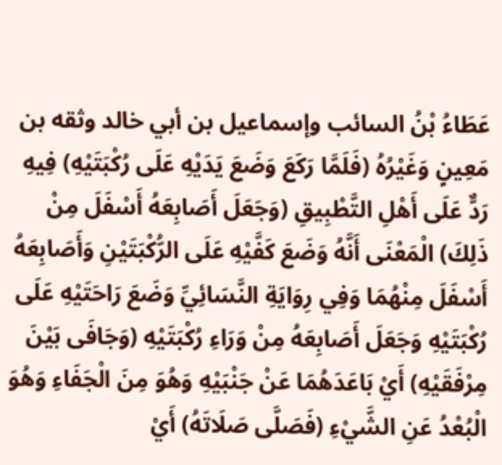عَطَاءُ بْنُ السائب وإسماعيل بن أبي خالد وثقه بن مَعِينٍ وَغَيْرُهُ (فَلَمَّا رَكَعَ وَضَعَ يَدَيْهِ عَلَى رُكْبَتَيْهِ) فِيهِ رَدٌّ عَلَى أَهْلِ التَّطْبِيقِ (وَجَعَلَ أَصَابِعَهُ أَسْفَلَ مِنْ ذَلِكَ) الْمَعْنَى أَنَّهُ وَضَعَ كَفَّيْهِ عَلَى الرُّكْبَتَيْنِ وَأَصَابِعَهُ أَسْفَلَ مِنْهُمَا وَفِي رِوَايَةِ النَّسَائِيِّ وَضَعَ رَاحَتَيْهِ عَلَى رُكْبَتَيْهِ وَجَعَلَ أَصَابِعَهُ مِنْ وَرَاءِ رُكْبَتَيْهِ (وَجَافَى بَيْنَ مِرْفَقَيْهِ) أَيْ بَاعَدَهُمَا عَنْ جَنْبَيْهِ وَهُوَ مِنَ الْجَفَاءِ وَهُوَ الْبُعْدُ عَنِ الشَّيْءِ (فَصَلَّى صَلَاتَهُ) أَيْ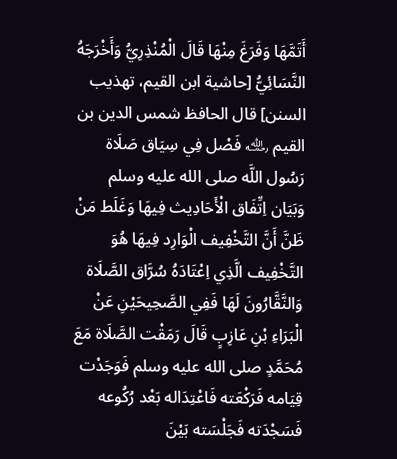أَتَمَّهَا وَفَرَغَ مِنْهَا قَالَ الْمُنْذِرِيُّ وَأَخْرَجَهُ النَّسَائِيُّ [حاشية ابن القيم، تهذيب السنن] قال الحافظ شمس الدين بن القيم ﵀ فَصْل فِي سِيَاق صَلَاة رَسُول اللَّه صلى الله عليه وسلم وَبَيَان اِتِّفَاق الْأَحَادِيث فِيهَا وَغَلَط مَنْ ظَنَّ أَنَّ التَّخْفِيف الْوَارِد فِيهَا هُوَ التَّخْفِيف الَّذِي اِعْتَادَهُ سُرَّاق الصَّلَاة وَالنَّقَّارُونَ لَهَا فَفِي الصَّحِيحَيْنِ عَنْ الْبَرَاءِ بْنِ عَازِبٍ قَالَ رَمَقْت الصَّلَاة مَعَ مُحَمَّدٍ صلى الله عليه وسلم فَوَجَدْت قِيَامه فَرَكْعَته فَاعْتِدَاله بَعْد رُكُوعه فَسَجْدَته فَجَلْسَته بَيْنَ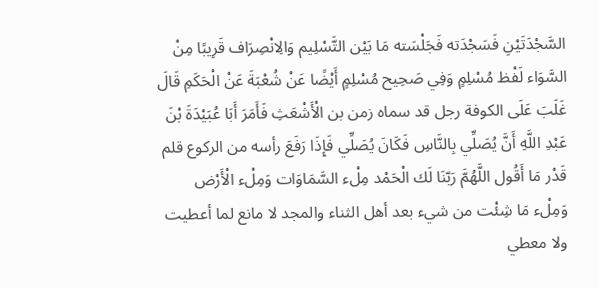السَّجْدَتَيْنِ فَسَجْدَته فَجَلْسَته مَا بَيْن التَّسْلِيم وَالِانْصِرَاف قَرِيبًا مِنْ السَّوَاء لَفْظ مُسْلِمٍ وَفِي صَحِيح مُسْلِمٍ أَيْضًا عَنْ شُعْبَةَ عَنْ الْحَكَمِ قَالَ غَلَبَ عَلَى الكوفة رجل قد سماه زمن بن الْأَشْعَثِ فَأَمَرَ أَبَا عُبَيْدَةَ بْنَ عَبْدِ اللَّهِ أَنَّ يُصَلِّي بِالنَّاسِ فَكَانَ يُصَلِّي فَإِذَا رَفَعَ رأسه من الركوع قلم قَدْر مَا أَقُول اللَّهُمَّ رَبّنَا لَك الْحَمْد مِلْء السَّمَاوَات وَمِلْء الْأَرْض وَمِلْء مَا شِئْت من شيء بعد أهل الثناء والمجد لا مانع لما أعطيت ولا معطي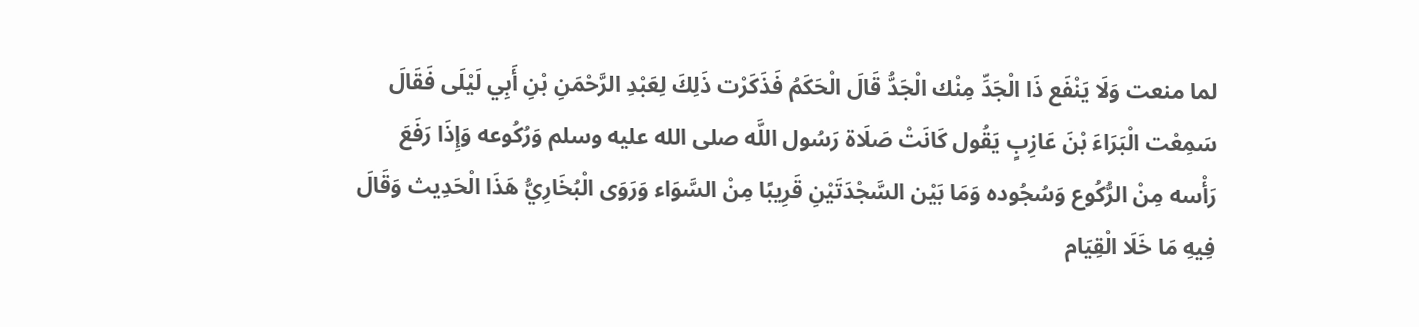لما منعت وَلَا يَنْفَع ذَا الْجَدِّ مِنْك الْجَدُّ قَالَ الْحَكَمُ فَذَكَرْت ذَلِكَ لِعَبْدِ الرَّحْمَنِ بْنِ أَبِي لَيْلَى فَقَالَ سَمِعْت الْبَرَاءَ بْنَ عَازِبٍ يَقُول كَانَتْ صَلَاة رَسُول اللَّه صلى الله عليه وسلم وَرُكُوعه وَإِذَا رَفَعَ رَأْسه مِنْ الرُّكُوع وَسُجُوده وَمَا بَيْن السَّجْدَتَيْنِ قَرِيبًا مِنْ السَّوَاء وَرَوَى الْبُخَارِيُّ هَذَا الْحَدِيث وَقَالَ فِيهِ مَا خَلَا الْقِيَام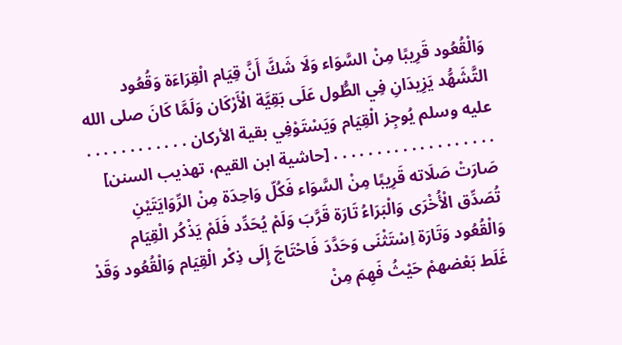وَالْقُعُود قَرِيبًا مِنْ السَّوَاء وَلَا شَكَّ أَنَّ قِيَام الْقِرَاءَة وَقُعُود التَّشَهُّد يَزِيدَانِ فِي الطُّول عَلَى بَقِيَّة الْأَرْكَان وَلَمَّا كَانَ صلى الله عليه وسلم يُوجِز الْقِيَام وَيَسْتَوْفِي بقية الأركان . . . . . . . . . . . . . . . . . . . . . . . . . . . . . . . [حاشية ابن القيم، تهذيب السنن] صَارَتْ صَلَاته قَرِيبًا مِنْ السَّوَاء فَكُلّ وَاحِدَة مِنْ الرِّوَايَتَيْنِ تُصَدِّق الْأُخْرَى وَالْبَرَاءُ تَارَة قَرَّبَ وَلَمْ يُحَدِّد فَلَمْ يَذْكُر الْقِيَام وَالْقُعُود وَتَارَة اِسْتَثْنَى وَحَدَّدَ فَاحْتَاجَ إِلَى ذِكْر الْقِيَام وَالْقُعُود وَقَدْ غَلَط بَعْضهمْ حَيْثُ فَهِمَ مِنْ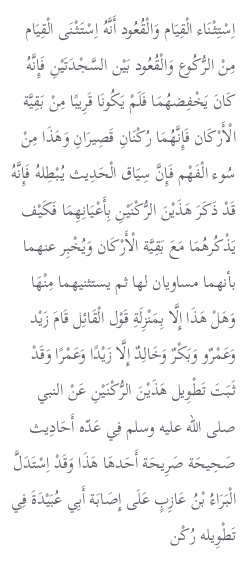اِسْتِثْنَاء الْقِيَام وَالْقُعُود أَنَّهُ اِسْتَثْنَى الْقِيَام مِنْ الرُّكُوع وَالْقُعُود بَيْن السَّجْدَتَيْنِ فَإِنَّهُ كَانَ يَخْفِضهُمَا فَلَمْ يَكُونَا قَرِيبًا مِنْ بَقِيَّة الْأَرْكَان فَإِنَّهُمَا رُكْنَانِ قَصِيرَانِ وَهَذَا مِنْ سُوء الْفَهْم فَإِنَّ سِيَاق الْحَدِيث يُبْطِلهُ فَإِنَّهُ قَدْ ذَكَرَ هَذَيْنَ الرُّكْنَيْنِ بِأَعْيَانِهِمَا فَكَيْف يَذْكُرهُمَا مَعَ بَقِيَّة الْأَرْكَان وَيُخْبِر عنهما بأنهما مساويان لها ثم يستثنيهما مِنْهَا وَهَلْ هَذَا إِلَّا بِمَنْزِلَةِ قَوْل الْقَائِل قَامَ زَيْد وَعَمْرٌو وَبَكْرٌ وَخَالِدٌ إِلَّا زَيْدًا وَعَمْرًا وَقَدْ ثَبَتَ تَطْوِيل هَذَيْنَ الرُّكْنَيْنِ عَنْ النبي صلى الله عليه وسلم فِي عَدّه أَحَادِيث صَحِيحَة صَرِيحَة أَحَدهَا هَذَا وَقَدْ اِسْتَدَلَّ الْبَرَاءُ بْنُ عَازِبٍ عَلَى إِصَابَة أَبِي عُبَيْدَةَ فِي تَطْوِيله رُكْن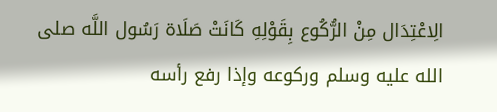الِاعْتِدَال مِنْ الرُّكُوع بِقَوْلِهِ كَانَتْ صَلَاة رَسُول اللَّه صلى الله عليه وسلم وركوعه وإذا رفع رأسه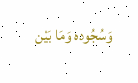وَسُجُوده وَمَا بَيْن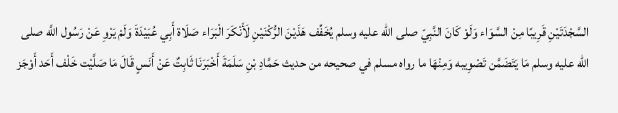السَّجْدَتَيْنِ قَرِيبًا مِنْ السَّوَاء وَلَوْ كَانَ النَّبِيّ صلى الله عليه وسلم يُخَفِّف هَذَيْنَ الرُّكْنَيْنِ لَأَنْكَرَ الْبَرَاء صَلَاة أَبِي عُبَيْدَةَ وَلَمْ يَرْوِ عَنْ رَسُول اللَّه صلى الله عليه وسلم مَا يَتَضَمَّن تَصْوِيبه وَمِنْهَا ما رواه مسلم في صحيحه من حديث حَمَّادِ بْنِ سَلَمَةَ أَخْبَرَنَا ثَابِتٌ عَنْ أَنَسٍ قَالَ مَا صَلَّيْت خَلْف أَحَد أَوْجَز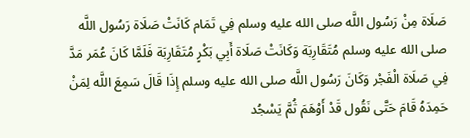صَلَاة مِنْ رَسُول اللَّه صلى الله عليه وسلم فِي تَمَام كَانَتْ صَلَاة رَسُول اللَّه صلى الله عليه وسلم مُتَقَارِبَة وَكَانَتْ صَلَاة أَبِي بَكْرٍ مُتَقَارِبَة فَلَمَّا كَانَ عُمَر مَدَّ فِي صَلَاة الْفَجْر وَكَانَ رَسُول اللَّه صلى الله عليه وسلم إِذَا قَالَ سَمِعَ اللَّه لِمَنْ حَمِدَهُ قَامَ حَتَّى نَقُول قَدْ أَوْهَمَ ثُمَّ يَسْجُد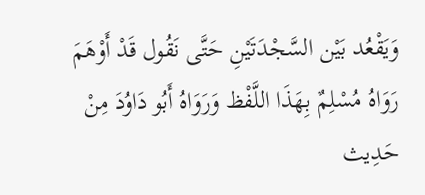وَيَقْعُد بَيْن السَّجْدَتَيْنِ حَتَّى نَقُول قَدْ أَوْهَمَ رَوَاهُ مُسْلِمٌ بِهَذَا اللَّفْظ وَرَوَاهُ أَبُو دَاوُدَ مِنْ حَدِيث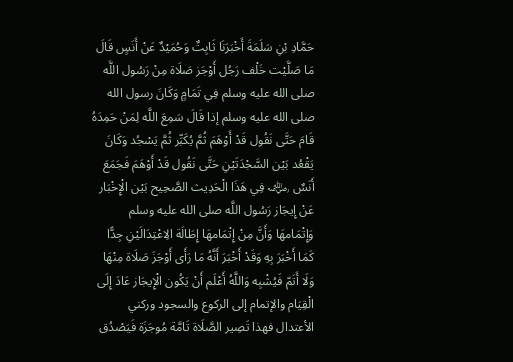حَمَّادِ بْنِ سَلَمَةَ أَخْبَرَنَا ثَابِتٌ وَحُمَيْدٌ عَنْ أَنَسٍ قَالَ مَا صَلَّيْت خَلْف رَجُل أَوْجَز صَلَاة مِنْ رَسُول اللَّه صلى الله عليه وسلم فِي تَمَامٍ وَكَانَ رسول الله صلى الله عليه وسلم إذا قَالَ سَمِعَ اللَّه لِمَنْ حَمِدَهُ قَامَ حَتَّى نَقُول قَدْ أَوْهَمَ ثُمَّ يُكَبِّر ثُمَّ يَسْجُد وَكَانَ يَقْعُد بَيْن السَّجْدَتَيْنِ حَتَّى نَقُول قَدْ أَوْهَمَ فَجَمَعَ أَنَسٌ ﵁ فِي هَذَا الْحَدِيث الصَّحِيح بَيْن الْإِخْبَار عَنْ إِيجَاز رَسُول اللَّه صلى الله عليه وسلم وَإِتْمَامهَا وَأَنَّ مِنْ إِتْمَامهَا إِطَالَة الِاعْتِدَالَيْنِ جِدًّا كَمَا أَخْبَرَ بِهِ وَقَدْ أَخْبَرَ أَنَّهُ مَا رَأَى أَوْجَزَ صَلَاة مِنْهَا وَلَا أَتَمّ فَيُشْبِه وَاللَّهُ أَعْلَم أَنْ يَكُون الْإِيجَاز عَادَ إِلَى الْقِيَام والإتمام إلى الركوع والسجود وركني الأعتدال فهذا تَصِير الصَّلَاة تَامَّة مُوجَزَة فَيَصْدُق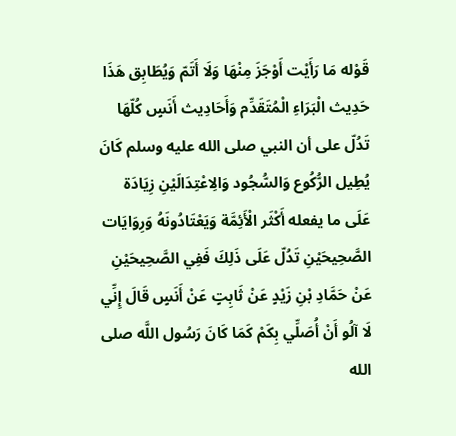قَوْله مَا رَأَيْت أَوْجَزَ مِنْهَا وَلَا أَتَمّ وَيُطَابِق هَذَا حَدِيث الْبَرَاءِ الْمُتَقَدِّم وَأَحَادِيث أَنَسٍ كُلّهَا تَدُلّ على أن النبي صلى الله عليه وسلم كَانَ يُطِيل الرُّكُوع وَالسُّجُود وَالِاعْتِدَالَيْنِ زِيَادَة عَلَى ما يفعله أَكْثَر الْأَئِمَّة وَيَعْتَادُونَهُ وَرِوَايَات الصَّحِيحَيْنِ تَدُلّ عَلَى ذَلِكَ فَفِي الصَّحِيحَيْنِ عَنْ حَمَّادِ بْنِ زَيْدٍ عَنْ ثَابِتٍ عَنْ أَنَسٍ قَالَ إِنِّي لَا آلُو أَنْ أُصَلِّي بِكَمْ كَمَا كَانَ رَسُول اللَّه صلى الله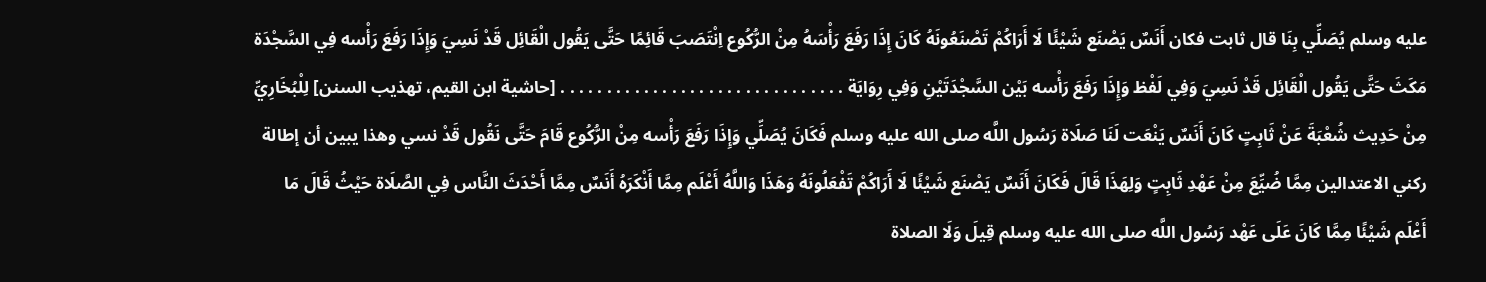عليه وسلم يُصَلِّي بِنَا قال ثابت فكان أَنَسٌ يَصْنَع شَيْئًا لَا أَرَاكُمْ تَصْنَعُونَهُ كَانَ إِذَا رَفَعَ رَأْسَهُ مِنْ الرُّكُوع اِنْتَصَبَ قَائِمًا حَتَّى يَقُول الْقَائِل قَدْ نَسِيَ وَإِذَا رَفَعَ رَأْسه فِي السَّجْدَة مَكَثَ حَتَّى يَقُول الْقَائِل قَدْ نَسِيَ وَفِي لَفْظ وَإِذَا رَفَعَ رَأْسه بَيْن السَّجْدَتَيْنِ وَفِي رِوَايَة . . . . . . . . . . . . . . . . . . . . . . . . . . . . . . . [حاشية ابن القيم، تهذيب السنن] لِلْبُخَارِيِّ مِنْ حَدِيث شُعْبَةَ عَنْ ثَابِتٍ كَانَ أَنَسٌ يَنْعَت لَنَا صَلَاة رَسُول اللَّه صلى الله عليه وسلم فَكَانَ يُصَلِّي وَإِذَا رَفَعَ رَأْسه مِنْ الرُّكُوع قَامَ حَتَّى نَقُول قَدْ نسي وهذا يبين أن إطالة ركني الاعتدالين مِمَّا ضُيِّعَ مِنْ عَهْدِ ثَابِتٍ وَلِهَذَا قَالَ فَكَانَ أَنَسٌ يَصْنَع شَيْئًا لَا أَرَاكُمْ تَفْعَلُونَهُ وَهَذَا وَاللَّهُ أَعْلَم مِمَّا أَنْكَرَهُ أَنَسٌ مِمَّا أَحْدَثَ النَّاس فِي الصَّلَاة حَيْثُ قَالَ مَا أَعْلَم شَيْئًا مِمَّا كَانَ عَلَى عَهْد رَسُول اللَّه صلى الله عليه وسلم قِيلَ وَلَا الصلاة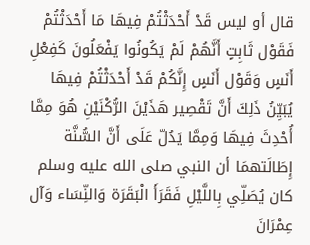قال أو ليس قَدْ أَحْدَثْتُمْ فِيهَا مَا أَحْدَثْتُمْ فَقَوْل ثَابِتٍ أَنَّهُمْ لَمْ يَكُونُوا يَفْعَلُونَ كَفِعْلِ أَنَسٍ وَقَوْل أَنَسٍ إِنَّكُمْ قَدْ أَحْدَثْتُمْ فِيهَا يُبَيِّنُ ذَلِكَ أَنَّ تَقْصِير هَذَيْنَ الرُّكْنَيْنِ هُوَ مِمَّا أُحْدِثَ فِيهَا وَمِمَّا يَدُلّ عَلَى أَنَّ السُّنَّة إِطَالَتهمَا أن النبي صلى الله عليه وسلم كان يُصَلِّي بِاللَّيْلِ فَقَرَأَ الْبَقَرَة وَالنِّسَاء وَآل عِمْرَانَ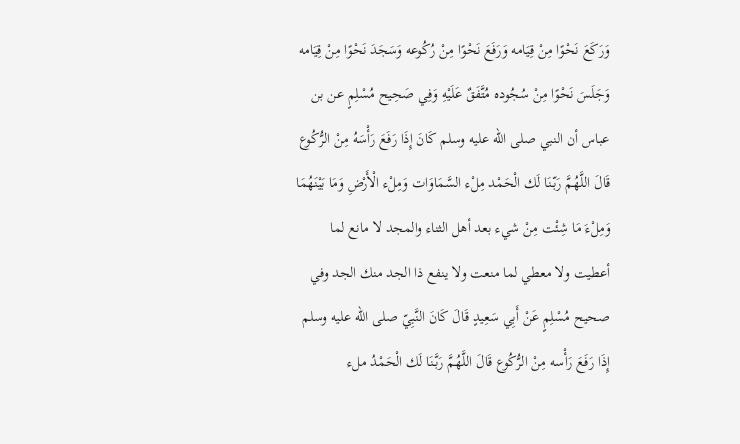وَرَكَعَ نَحْوًا مِنْ قِيَامه وَرَفَعَ نَحْوًا مِنْ رُكُوعه وَسَجَدَ نَحْوًا مِنْ قِيَامه وَجَلَسَ نَحْوًا مِنْ سُجُوده مُتَّفَقٌ عَلَيْهِ وَفِي صَحِيح مُسْلِمٍ عن بن عباس أن النبي صلى الله عليه وسلم كَانَ إِذَا رَفَعَ رَأْسَهُ مِنْ الرُّكُوع قَالَ اللَّهُمَّ رَبّنَا لَك الْحَمْد مِلْء السَّمَاوَات وَمِلْء الْأَرْضِ وَمَا بَيْنَهُمَا وَمِلْءَ مَا شِئْت مِنْ شيء بعد أهل الثناء والمجد لا مانع لما أعطيت ولا معطي لما منعت ولا ينفع ذا الجد منك الجد وفي صحيح مُسْلِمٍ عَنْ أَبِي سَعِيدٍ قَالَ كَانَ النَّبِيّ صلى الله عليه وسلم إِذَا رَفَعَ رَأْسه مِنْ الرُّكُوع قَالَ اللَّهُمَّ رَبَّنَا لَك الْحَمْدُ ملء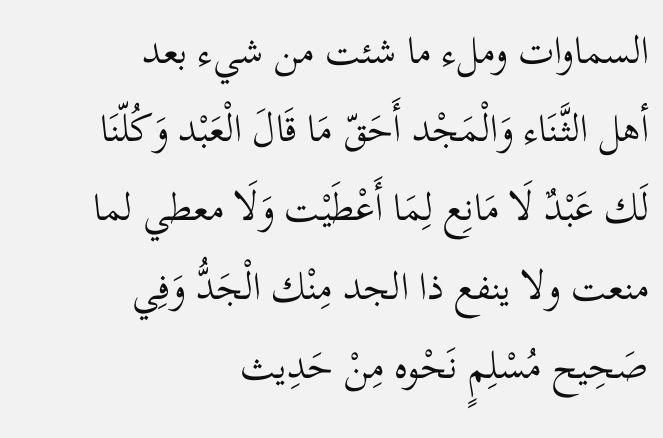السماوات وملء ما شئت من شيء بعد أهل الثَّنَاء وَالْمَجْد أَحَقّ مَا قَالَ الْعَبْد وَكُلّنَا لَك عَبْدٌ لَا مَانِع لِمَا أَعْطَيْت وَلَا معطي لما منعت ولا ينفع ذا الجد مِنْك الْجَدُّ وَفِي صَحِيح مُسْلِمٍ نَحْوه مِنْ حَدِيث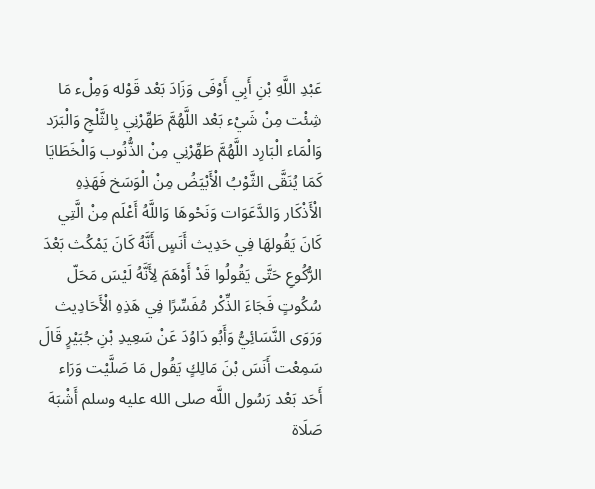عَبْدِ اللَّهِ بْنِ أَبِي أَوْفَى وَزَادَ بَعْد قَوْله وَمِلْء مَا شِئْت مِنْ شَيْء بَعْد اللَّهُمَّ طَهِّرْنِي بِالثَّلْجِ وَالْبَرَد وَالْمَاء الْبَارِد اللَّهُمَّ طَهِّرْنِي مِنْ الذُّنُوب وَالْخَطَايَا كَمَا يُنَقَّى الثَّوْبُ الْأَبْيَضُ مِنْ الْوَسَخ فَهَذِهِ الْأَذْكَار وَالدَّعَوَات وَنَحْوهَا وَاللَّهُ أَعْلَم مِنْ الَّتِي كَانَ يَقُولهَا فِي حَدِيث أَنَسٍ أَنَّهُ كَانَ يَمْكُث بَعْدَ الرُّكُوعِ حَتَّى يَقُولُوا قَدْ أَوْهَمَ لِأَنَّهُ لَيْسَ مَحَلّ سُكُوتٍ فَجَاءَ الذِّكْر مُفَسِّرًا فِي هَذِهِ الْأَحَادِيث وَرَوَى النَّسَائِيُّ وَأَبُو دَاوُدَ عَنْ سَعِيدِ بْنِ جُبَيْرٍ قَالَ سَمِعْت أَنَسَ بْنَ مَالِكٍ يَقُول مَا صَلَّيْت وَرَاء أَحَد بَعْد رَسُول اللَّه صلى الله عليه وسلم أَشْبَهَ صَلَاة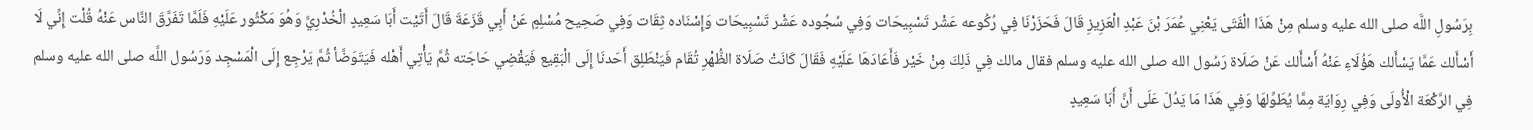بِرَسُولِ اللَّه صلى الله عليه وسلم مِنْ هَذَا الْفَتَى يَعْنِي عُمَرَ بْنَ عَبْدِ الْعَزِيزِ قَالَ فَحَزَرْنَا فِي رُكُوعه عَشْر تَسْبِيحَات وَفِي سُجُوده عَشْر تَسْبِيحَات وَإِسْنَاده ثِقَات وَفِي صَحِيح مُسْلِمٍ عَنْ أَبِي قَزَعَةَ قَالَ أَتَيْت أَبَا سَعِيدٍ الْخُدْرِيَّ وَهُوَ مَكْثُور عَلَيْهِ فَلَمَّا تَفَرَّقَ النَّاس عَنْهُ قُلْت إِنِّي لَا أَسْأَلك عَمَّا يَسْأَلك هَؤُلَاءِ عَنْهُ أَسْأَلك عَنْ صَلَاة رَسُول الله صلى الله عليه وسلم فقال مالك فِي ذَلِكَ مِنْ خَيْر فَأَعَادَهَا عَلَيْهِ فَقَالَ كَانَتْ صَلَاة الظُّهْرِ تُقَام فَيَنْطَلِق أَحَدنَا إِلَى الْبَقِيع فَيَقْضِي حَاجَته ثُمَّ يَأْتِي أَهْله فَيَتَوَضَّأ ثُمَّ يَرْجِع إِلَى الْمَسْجِد وَرَسُول اللَّه صلى الله عليه وسلم فِي الرَّكْعَة الْأُولَى وَفِي رِوَايَة مِمَّا يُطَوِّلهَا وَفِي هَذَا مَا يَدُلّ عَلَى أَنَّ أَبَا سَعِيدٍ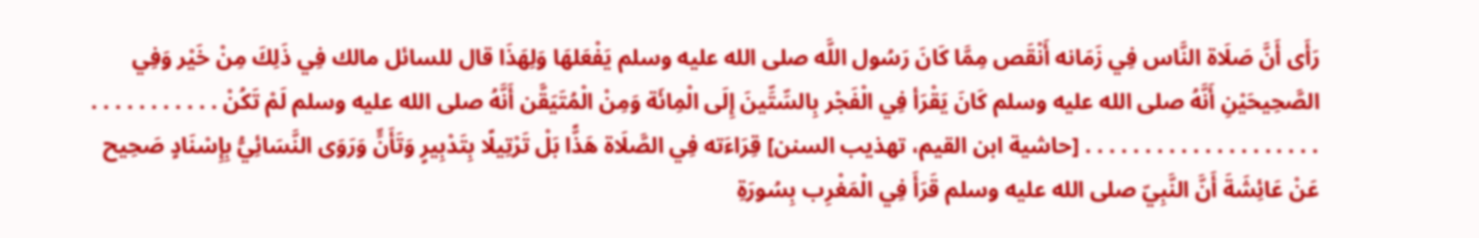رَأَى أَنَّ صَلَاة النَّاس فِي زَمَانه أَنْقَص مِمَّا كَانَ رَسُول اللَّه صلى الله عليه وسلم يَفْعَلهَا وَلِهَذَا قال للسائل مالك فِي ذَلِكَ مِنْ خَيْر وَفِي الصَّحِيحَيْنِ أَنَّهُ صلى الله عليه وسلم كَانَ يَقْرَأ فِي الْفَجْر بِالسِّتِّينَ إِلَى الْمِائَة وَمِنْ الْمُتَيَقَّن أَنَّهُ صلى الله عليه وسلم لَمْ تَكُنْ . . . . . . . . . . . . . . . . . . . . . . . . . . . . . . . [حاشية ابن القيم، تهذيب السنن] قِرَاءَته فِي الصَّلَاة هَذًّا بَلْ تَرْتِيلًا بِتَدْبِيرٍ وَتَأَنٍّ وَرَوَى النَّسَائِيُّ بِإِسْنَادٍ صَحِيح عَنْ عَائِشَةَ أَنَّ النَّبِيّ صلى الله عليه وسلم قَرَأَ فِي الْمَغْرِب بِسُورَةِ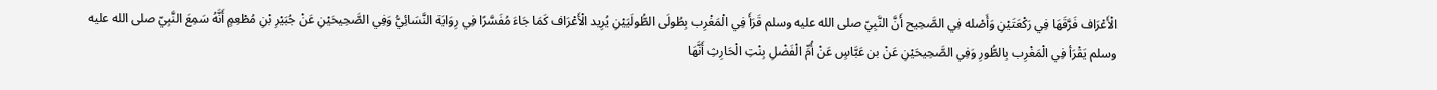الْأَعْرَاف فَرَّقَهَا فِي رَكْعَتَيْنِ وَأَصْله فِي الصَّحِيح أَنَّ النَّبِيّ صلى الله عليه وسلم قَرَأَ فِي الْمَغْرِب بِطُولَى الطُّولَيَيْنِ يُرِيد الْأَعْرَاف كَمَا جَاءَ مُفَسَّرًا فِي رِوَايَة النَّسَائِيُّ وَفِي الصَّحِيحَيْنِ عَنْ جُبَيْرِ بْنِ مُطْعِمٍ أَنَّهُ سَمِعَ النَّبِيّ صلى الله عليه وسلم يَقْرَأ فِي الْمَغْرِب بِالطُّورِ وَفِي الصَّحِيحَيْنِ عَنْ بن عَبَّاسٍ عَنْ أُمِّ الْفَضْلِ بِنْتِ الْحَارِثِ أَنَّهَا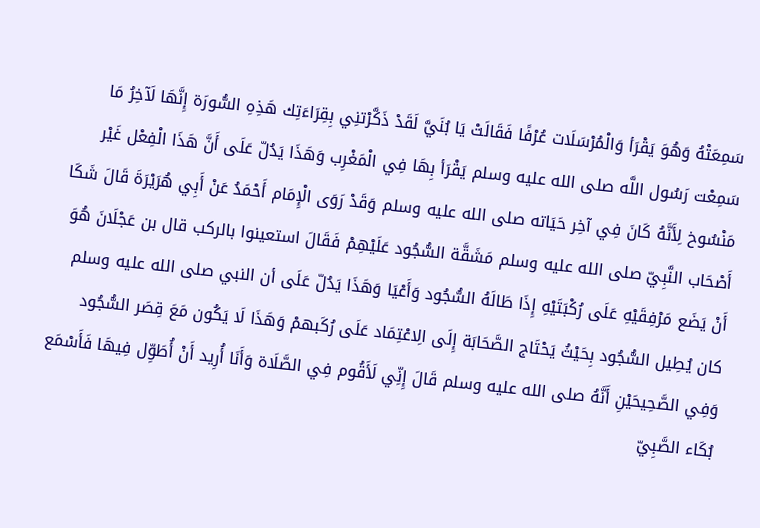سَمِعَتْهُ وَهُوَ يَقْرَأ وَالْمُرْسَلَات عُرْفًا فَقَالَتْ يَا بُنَيَّ لَقَدْ ذَكَّرْتنِي بِقِرَاءَتِك هَذِهِ السُّورَة إِنَّهَا لَآخِرُ مَا سَمِعْت رَسُول اللَّه صلى الله عليه وسلم يَقْرَأ بِهَا فِي الْمَغْرِب وَهَذَا يَدُلّ عَلَى أَنَّ هَذَا الْفِعْل غَيْر مَنْسُوخ لِأَنَّهُ كَانَ فِي آخِر حَيَاته صلى الله عليه وسلم وَقَدْ رَوَى الْإِمَام أَحْمَدُ عَنْ أَبِي هُرَيْرَةَ قَالَ شَكَا أَصْحَاب النَّبِيّ صلى الله عليه وسلم مَشَقَّة السُّجُود عَلَيْهِمْ فَقَالَ استعينوا بالركب قال بن عَجْلَانَ هُوَ أَنْ يَضَع مَرْفِقَيْهِ عَلَى رُكْبَتَيْهِ إِذَا طَالَهُ السُّجُود وَأَعْيَا وَهَذَا يَدُلّ عَلَى أن النبي صلى الله عليه وسلم كان يُطِيل السُّجُود بِحَيْثُ يَحْتَاج الصَّحَابَة إِلَى الِاعْتِمَاد عَلَى رُكَبهمْ وَهَذَا لَا يَكُون مَعَ قِصَر السُّجُود وَفِي الصَّحِيحَيْنِ أَنَّهُ صلى الله عليه وسلم قَالَ إِنِّي لَأَقُوم فِي الصَّلَاة وَأَنَا أُرِيد أَنْ أُطَوِّل فِيهَا فَأَسْمَع بُكَاء الصَّبِيّ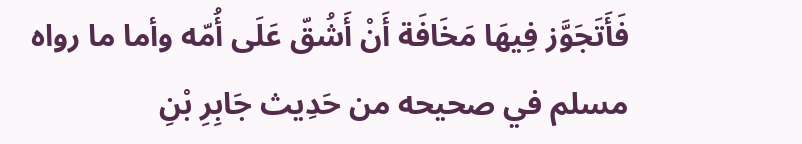فَأَتَجَوَّز فِيهَا مَخَافَة أَنْ أَشُقّ عَلَى أُمّه وأما ما رواه مسلم في صحيحه من حَدِيث جَابِرِ بْنِ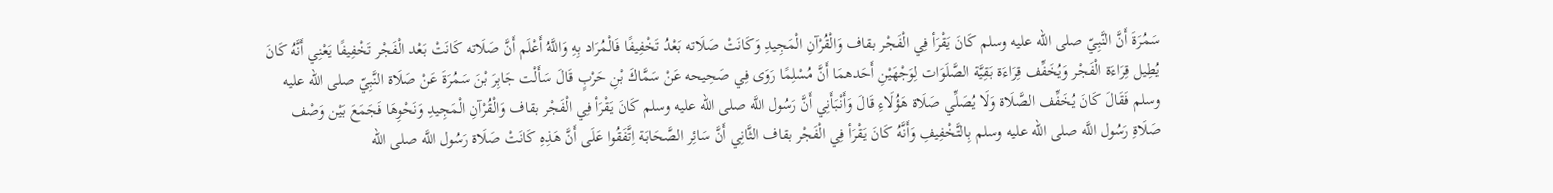سَمُرَةَ أَنَّ النَّبِيّ صلى الله عليه وسلم كَانَ يَقْرَأ فِي الْفَجْر بقاف وَالْقُرْآنِ الْمَجِيدِ وَكَانَتْ صَلَاته بَعْدُ تَخْفِيفًا فَالْمُرَاد بِهِ وَاللَّهُ أَعْلَم أَنَّ صَلَاته كَانَتْ بَعْد الْفَجْر تَخْفِيفًا يَعْنِي أَنَّهُ كَانَ يُطِيل قِرَاءَة الْفَجْر وَيُخَفِّف قِرَاءَة بَقِيَّة الصَّلَوَات لِوَجْهَيْنِ أَحَدهمَا أَنَّ مُسْلِمًا رَوَى فِي صَحِيحه عَنْ سَمَّاكَ بْنِ حَرْبٍ قَالَ سَأَلْت جَابِرَ بْنَ سَمُرَةَ عَنْ صَلَاة النَّبِيّ صلى الله عليه وسلم فَقَالَ كَانَ يُخَفِّف الصَّلَاة وَلَا يُصَلِّي صَلَاة هَؤُلَاءِ قَالَ وَأَنْبَأَنِي أَنَّ رَسُول اللَّه صلى الله عليه وسلم كَانَ يَقْرَأ فِي الْفَجْر بقاف وَالْقُرْآنِ الْمَجِيدِ وَنَحْوِهَا فَجَمَعَ بَيْن وَصْف صَلَاةِ رَسُول اللَّه صلى الله عليه وسلم بِالتَّخْفِيفِ وَأَنَّهُ كَانَ يَقْرَأ فِي الْفَجْر بقاف الثَّانِي أَنَّ سَائِر الصَّحَابَة اِتَّفَقُوا عَلَى أَنَّ هَذِهِ كَانَتْ صَلَاة رَسُول اللَّه صلى الله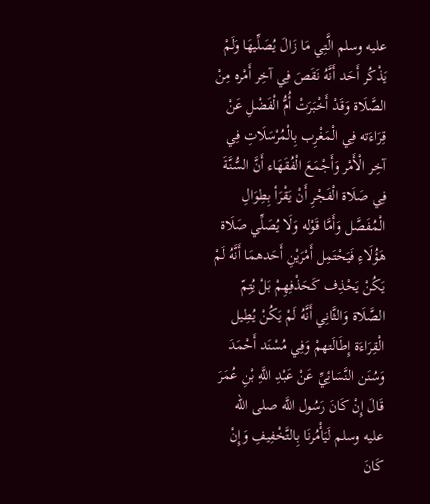عليه وسلم الَّتِي مَا زَالَ يُصَلِّيهَا وَلَمْ يَذْكُر أَحَد أَنَّهُ نَقَصَ فِي آخِر أَمْره مِنْ الصَّلَاة وَقَدْ أَخْبَرَتْ أُمُّ الْفَضْلِ عَنْ قِرَاءَته فِي الْمَغْرِب بِالْمُرْسَلَاتِ فِي آخِر الْأَمْر وَأَجْمَعَ الْفُقَهَاء أَنَّ السُّنَّةَ فِي صَلَاة الْفَجْرِ أَنْ يَقْرَأ بِطِوَالِ الْمُفَصَّل وَأَمَّا قَوْله وَلَا يُصَلِّي صَلَاة هَؤُلَاءِ فَيَحْتَمِل أَمْرَيْنِ أَحَدهمَا أَنَّهُ لَمْ يَكُنْ يَحْذِف كَحَذْفِهِمْ بَلْ يُتِمّ الصَّلَاة وَالثَّانِي أَنَّهُ لَمْ يَكُنْ يُطِيل الْقِرَاءَة إِطَالَتهمْ وَفِي مُسْنَد أَحْمَدَ وَسُنَن النَّسَائِيِّ عَنْ عَبْدِ اللَّهِ بْنِ عُمَرَ قَالَ إِنْ كَانَ رَسُول اللَّه صلى الله عليه وسلم لَيَأْمُرنَا بِالتَّخْفِيفِ وَإِنْ كَانَ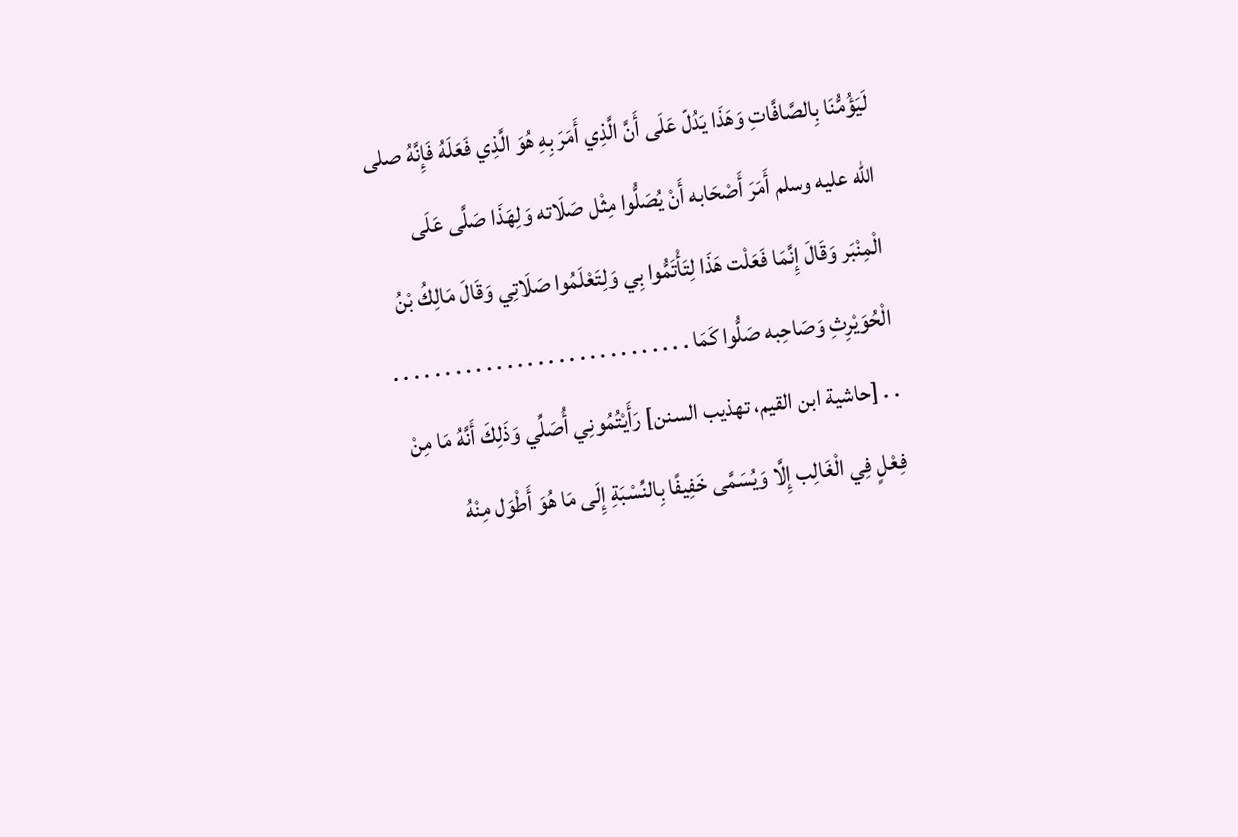لَيَؤُمُّنَا بِالصَّافَّاتِ وَهَذَا يَدُلّ عَلَى أَنَّ الَّذِي أَمَرَ بِهِ هُوَ الَّذِي فَعَلَهُ فَإِنَّهُ صلى الله عليه وسلم أَمَرَ أَصْحَابه أَنْ يُصَلُّوا مِثْل صَلَاته وَلِهَذَا صَلَّى عَلَى الْمِنْبَر وَقَالَ إِنَّمَا فَعَلْت هَذَا لِتَأْتَمُّوا بِي وَلِتَعْلَمُوا صَلَاتِي وَقَالَ مَالِكُ بْنُ الْحُوَيْرِثِ وَصَاحِبه صَلُّوا كَمَا . . . . . . . . . . . . . . . . . . . . . . . . . . . . . . . [حاشية ابن القيم، تهذيب السنن] رَأَيْتُمُونِي أُصَلِّي وَذَلِكَ أَنَّهُ مَا مِنْ فِعْلٍ فِي الْغَالِب إِلَّا وَيُسَمَّى خَفِيفًا بِالنِّسْبَةِ إِلَى مَا هُوَ أَطْوَل مِنْهُ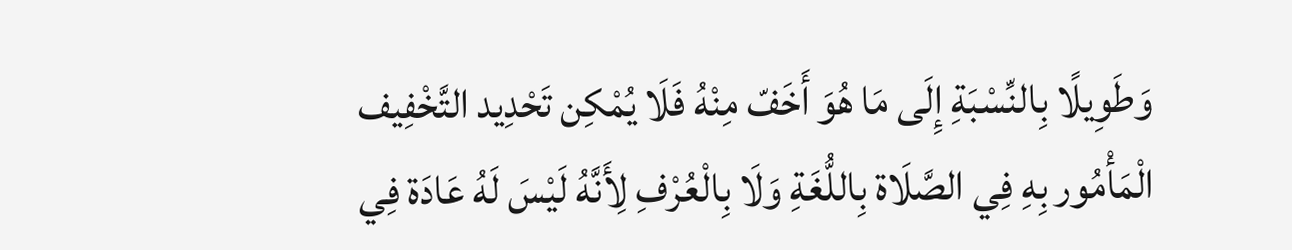وَطَوِيلًا بِالنِّسْبَةِ إِلَى مَا هُوَ أَخَفّ مِنْهُ فَلَا يُمْكِن تَحْدِيد التَّخْفِيف الْمَأْمُور بِهِ فِي الصَّلَاة بِاللُّغَةِ وَلَا بِالْعُرْفِ لِأَنَّهُ لَيْسَ لَهُ عَادَة فِي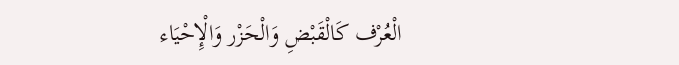الْعُرْف كَالْقَبْضِ وَالْحَزْر وَالْإِحْيَاء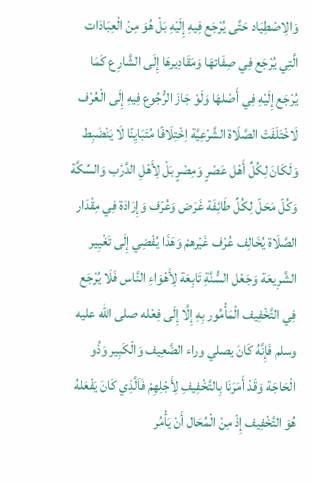وَالِاصْطِيَاد حَتَّى يُرْجَع فِيهِ إِلَيْهِ بَلْ هُوَ مِنْ الْعِبَادَات الَّتِي يُرْجَع فِي صِفَاتهَا وَمَقَادِيرهَا إِلَى الشَّارِع كَمَا يُرْجَع إِلَيْهِ فِي أَصْلهَا وَلَوْ جَازَ الرُّجُوع فِيهِ إِلَى الْعُرْف لَاخْتَلَفَتْ الصَّلَاة الشَّرْعِيَّة اِخْتِلَافًا مُتَبَايِنًا لَا يَنْضَبِط وَلَكَانَ لِكُلِّ أَهْل عَصْرٍ وَمِصْرٍ بَلْ لِأَهْلِ الدَّرْب وَالسِّكَّة وَكُلّ مَحَلّ لِكُلِّ طَائِفَة غَرَض وَعُرْف وَإِرَادَة فِي مِقْدَار الصَّلَاة يُخَالِف عُرْف غَيْرهمْ وَهَذَا يُفْضِي إِلَى تَغْيِير الشَّرِيعَة وَجَعْل السُّنَّةِ تَابِعَة لِأَهْوَاءِ النَّاس فَلَا يُرْجَع فِي التَّخْفِيف الْمَأْمُور بِهِ إِلَّا إِلَى فِعْله صلى الله عليه وسلم فَإِنَّهُ كَانَ يصلي وراء الضَّعِيف وَالْكَبِير وَذُو الْحَاجَة وَقَدْ أَمَرَنَا بِالتَّخْفِيفِ لِأَجْلِهِمْ فَاَلَّذِي كَانَ يَفْعَلهُ هُوَ التَّخْفِيف إِذْ مِنْ الْمُحَال أَنْ يَأْمُر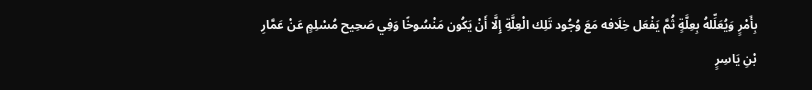بِأَمْرٍ وَيُعَلِّلهُ بِعِلَّةٍ ثُمَّ يَفْعَل خِلَافه مَعَ وُجُود تَلِك الْعِلَّةِ إِلَّا أَنْ يَكُون مَنْسُوخًا وَفِي صَحِيح مُسْلِمٍ عَنْ عَمَّارِ بْنِ يَاسِرٍ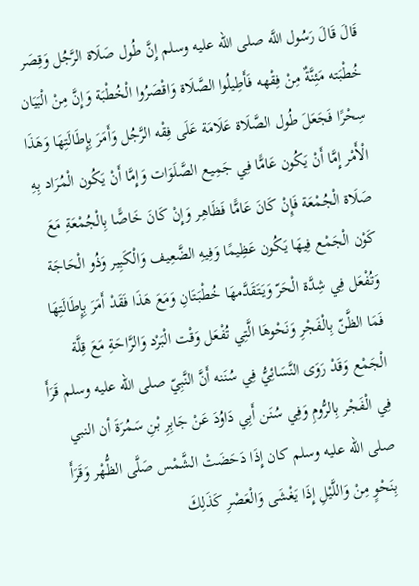قَالَ قَالَ رَسُول اللَّه صلى الله عليه وسلم إِنَّ طُول صَلَاة الرَّجُل وَقِصَر خُطْبَته مَئِنَّةٌ مِنْ فِقْهه فَأَطِيلُوا الصَّلَاة وَاقْصَرُوا الْخُطْبَة وَإِنَّ مِنْ الْبَيَان سِحْرًا فَجَعَلَ طُول الصَّلَاة عَلَامَة عَلَى فِقْه الرَّجُل وَأَمَرَ بِإِطَالَتِهَا وَهَذَا الْأَمْر إِمَّا أَنْ يَكُون عَامًّا فِي جَمِيع الصَّلَوَات وَإِمَّا أَنْ يَكُون الْمُرَاد بِهِ صَلَاة الْجُمْعَة فَإِنْ كَانَ عَامًّا فَظَاهِر وَإِنْ كَانَ خَاصًّا بِالْجُمْعَةِ مَعَ كَوْن الْجَمْع فِيهَا يَكُون عَظِيمًا وَفِيهِ الضَّعِيف وَالْكَبِير وَذُو الْحَاجَة وَتُفْعَل فِي شِدَّة الْحَرّ وَيَتَقَدَّمهَا خُطْبَتَانِ وَمَعَ هَذَا فَقَدْ أَمَرَ بِإِطَالَتِهَا فَمَا الظَّنّ بِالْفَجْرِ وَنَحْوهَا الَّتِي تُفْعَل وَقْت الْبَرْد وَالرَّاحَةِ مَعَ قِلَّة الْجَمْع وَقَدْ رَوَى النَّسَائِيُّ فِي سُنَنه أَنَّ النَّبِيّ صلى الله عليه وسلم قَرَأَ فِي الْفَجْر بِالرُّومِ وَفِي سُنَن أَبِي دَاوُدَ عَنْ جَابِرِ بْنِ سَمُرَةَ أن النبي صلى الله عليه وسلم كان إِذَا دَحَضَتْ الشَّمْس صَلَّى الظُّهْر وَقَرَأَ بِنَحْوٍ مِنْ وَاللَّيْلِ إِذَا يَغْشَى وَالْعَصْرِ كَذَلِكَ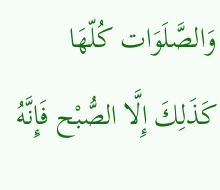وَالصَّلَوَات كُلّهَا كَذَلِكَ إِلَّا الصُّبْح فَإِنَّهُ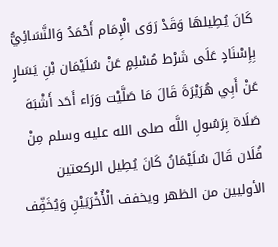كَانَ يُطِيلهَا وَقَدْ رَوَى الْإِمَام أَحْمَدُ وَالنَّسَائِيُّ بِإِسْنَادٍ عَلَى شَرْط مُسْلِمٍ عَنْ سُلَيْمَان بْنِ يَسَارٍ عَنْ أَبِي هُرَيْرَةَ قَالَ مَا صَلَّيْت وَرَاء أَحَد أَشْبَهَ صَلَاة بِرَسُولِ اللَّه صلى الله عليه وسلم مِنْ فُلَان قَالَ سُلَيْمَانُ كَانَ يُطِيل الركعتين الأوليين من الظهر ويخفف الْأُخْرَيَيْنِ وَيُخَفِّف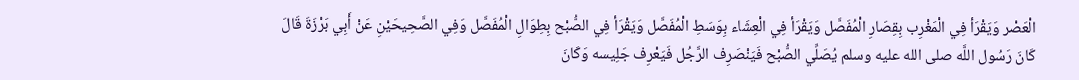الْعَصْر وَيَقْرَأ فِي الْمَغْرِب بِقِصَارِ الْمُفَصَّل وَيَقْرَأ فِي الْعِشَاء بِوَسَطِ الْمُفَصَّل وَيَقْرَأ فِي الصُّبْح بِطِوَالِ الْمُفَصَّل وَفِي الصَّحِيحَيْنِ عَنْ أَبِي بَرْزَةَ قَالَ كَانَ رَسُول اللَّه صلى الله عليه وسلم يُصَلِّي الصُّبْح فَيَنْصَرِف الرَّجُل فَيَعْرِف جَلِيسه وَكَانَ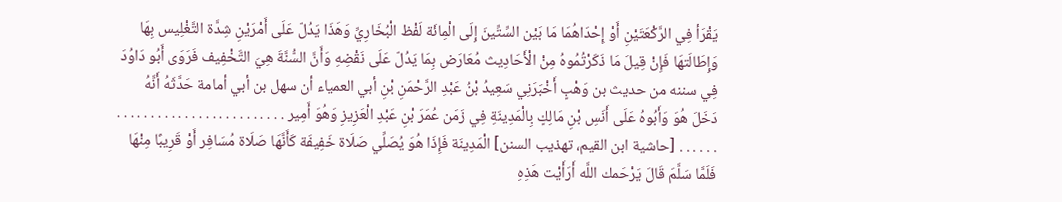يَقْرَأ فِي الرَّكْعَتَيْنِ أَوْ إِحْدَاهُمَا مَا بَيْن السِّتِّينَ إِلَى الْمِائَة لَفْظ الْبُخَارِيِّ وَهَذَا يَدُلّ عَلَى أَمْرَيْنِ شِدَّة التَّغْلِيس بِهَا وَإِطَالَتهَا فَإِنْ قِيلَ مَا ذَكَرْتُمُوهُ مِنْ الْأَحَادِيث مُعَارَض بِمَا يَدُلّ عَلَى نَقْضِهِ وَأَنَّ السُّنَّةَ هِيَ التَّخْفِيف فَرَوَى أَبُو دَاوُدَ فِي سننه من حديث بن وَهْبٍ أَخْبَرَنِي سَعِيدُ بْنُ عَبْدِ الرَّحْمَنِ بْنِ أبي العمياء أن سهل بن أبي أمامة حَدَّثَهُ أَنَّهُ دَخَلَ هُوَ وَأَبُوهُ عَلَى أَنَسِ بْنِ مَالِكٍ بِالْمَدِينَةِ فِي زَمَن عُمَرَ بْنِ عَبْدِ الْعَزِيزِ وَهُوَ أَمِير . . . . . . . . . . . . . . . . . . . . . . . . . . . . . . . [حاشية ابن القيم، تهذيب السنن] الْمَدِينَة فَإِذَا هُوَ يُصَلِّي صَلَاة خَفِيفَة كَأَنَّهَا صَلَاة مُسَافِر أَوْ قَرِيبًا مِنْهَا فَلَمَّا سَلَّمَ قَالَ يَرْحَمك اللَّه أَرَأَيْت هَذِهِ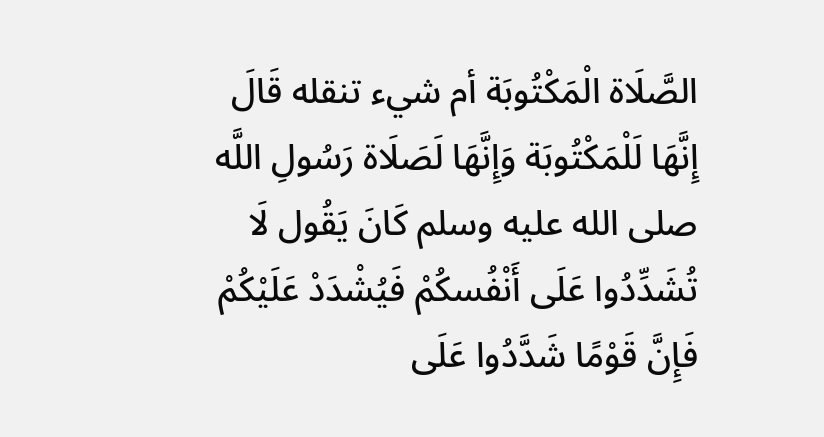الصَّلَاة الْمَكْتُوبَة أم شيء تنقله قَالَ إِنَّهَا لَلْمَكْتُوبَة وَإِنَّهَا لَصَلَاة رَسُولِ اللَّه صلى الله عليه وسلم كَانَ يَقُول لَا تُشَدِّدُوا عَلَى أَنْفُسكُمْ فَيُشْدَدْ عَلَيْكُمْ فَإِنَّ قَوْمًا شَدَّدُوا عَلَى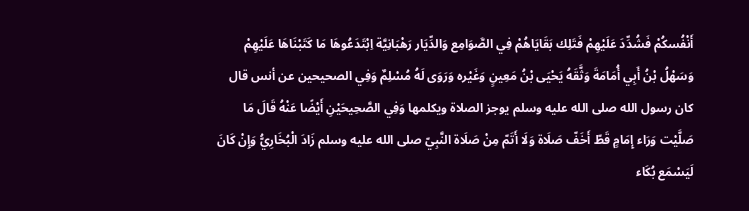أَنْفُسكُمْ فَشُدِّدَ عَلَيْهِمْ فَتَلِك بَقَايَاهُمْ فِي الصَّوَامِع وَالدِّيَار رَهْبَانِيَّة اِبْتَدَعُوهَا مَا كَتَبْنَاهَا عَلَيْهِمْ وَسَهْلُ بْنُ أَبِي أُمَامَةَ وَثَّقَهُ يَحْيَى بْنُ مَعِينٍ وَغَيْره وَرَوَى لَهُ مُسْلِمٌ وَفِي الصحيحين عن أنس قال كان رسول الله صلى الله عليه وسلم يوجز الصلاة ويكلمها وَفِي الصَّحِيحَيْنِ أَيْضًا عَنْهُ قَالَ مَا صَلَّيْت وَرَاء إِمَامٍ قَطّ أَخَفّ صَلَاة وَلَا أَتَمّ مِنْ صَلَاة النَّبِيّ صلى الله عليه وسلم زَادَ الْبُخَارِيُّ وَإِنْ كَانَ لَيَسْمَع بُكَاء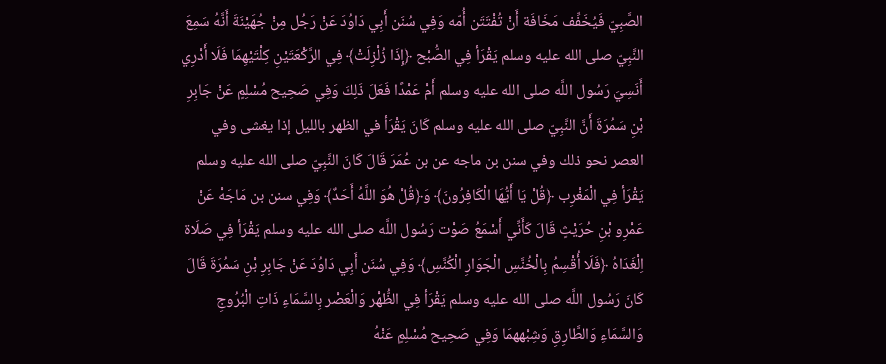الصَّبِيّ فَيُخَفِّف مَخَافَة أَنْ تُفْتَتَن أُمّه وَفِي سُنَن أَبِي دَاوُدَ عَنْ رَجُل مِنْ جُهَيْنَةَ أَنَّهُ سَمِعَ النَّبِيّ صلى الله عليه وسلم يَقْرَأ فِي الصُّبْح ﴿إِذَا زُلْزِلَتْ﴾ فِي الرَّكْعَتَيْنِ كِلْتَيْهِمَا فَلَا أَدْرِي أَنَسِيَ رَسُول اللَّه صلى الله عليه وسلم أَمْ عَمْدًا فَعَلَ ذَلِكَ وَفِي صَحِيح مُسْلِمٍ عَنْ جَابِرِ بْنِ سَمُرَةَ أَنَّ النَّبِيّ صلى الله عليه وسلم كَانَ يَقْرَأ في الظهر بالليل إذا يغشى وفي العصر نحو ذلك وفي سنن بن ماجه عن بن عُمَرَ قَالَ كَانَ النَّبِيّ صلى الله عليه وسلم يَقْرَأ فِي الْمَغْرِب ﴿قُلْ يَا أَيُّهَا الْكَافِرُونَ﴾ وَ﴿قُلْ هُوَ اللَّهُ أَحَدٌ﴾ وَفِي سنن بن مَاجَهْ عَنْ عَمْرِو بْنِ حُرَيْثٍ قَالَ كَأَنِّي أَسْمَعُ صَوْت رَسُول اللَّه صلى الله عليه وسلم يَقْرَأ فِي صَلَاة اِلْغَدَاهُ ﴿فَلَا أُقْسِمُ بِالْخُنَّسِ الْجَوَارِ الْكُنَّسِ﴾ وَفِي سُنَن أَبِي دَاوُدَ عَنْ جَابِرِ بْنِ سَمُرَةَ قَالَ كَانَ رَسُول اللَّه صلى الله عليه وسلم يَقْرَأ فِي الظُّهْر وَالْعَصْر بِالسَّمَاءِ ذَاتِ الْبُرُوجِ وَالسَّمَاءِ وَالطَّارِقِ وَشِبْههمَا وَفِي صَحِيح مُسْلِمٍ عَنْهُ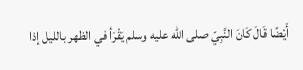أَيْضًا قَالَ كَانَ النَّبِيّ صلى الله عليه وسلم يَقْرَأ في الظهر بالليل إذا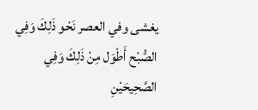يغشى وفي العصر نَحْو ذَلِكَ وَفِي الصُّبْح أَطْوَل مِنْ ذَلِكَ وَفِي الصَّحِيحَيْنِ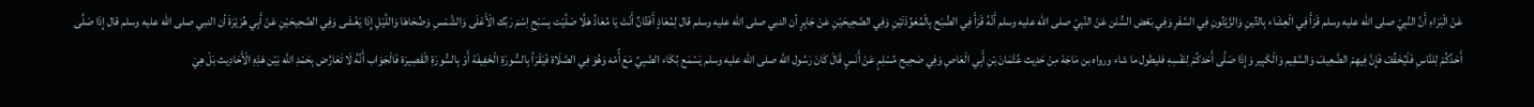عَنْ الْبَرَاءِ أَنَّ النَّبِيّ صلى الله عليه وسلم قَرَأَ فِي الْعِشَاء بِالتِّينِ وَالزَّيْتُونِ فِي السَّفَرِ وَفِي بَعْض السُّنَن عَنْ النَّبِيّ صلى الله عليه وسلم أَنَّهُ قَرَأَ فِي الصُّبْح بِالْمُعَوِّذَتَيْنِ وَفِي الصَّحِيحَيْنِ عَنْ جَابِرٍ أن النبي صلى الله عليه وسلم قال لِمُعَاذٍ أَفَتَّانٌ أَنْتَ يَا مُعَاذُ هَلَّا صَلَّيْت بِسَبْحِ اِسْمَ رَبِّك الْأَعْلَى وَالشَّمْسِ وَضُحَاهَا وَاللَّيْلِ إِذَا يَغْشَى وَفِي الصَّحِيحَيْنِ عَنْ أَبِي هُرَيْرَةَ أن النبي صلى الله عليه وسلم قال إِذَا صَلَّى أَحَدُكُمْ لِلنَّاسِ فَلْيُخَفِّفْ فَإِنَّ فِيهِمْ الضَّعِيفَ وَالسَّقِيم وَالْكَبِير وَإِذَا صَلَّى أَحَدكُمْ لِنَفْسِهِ فليطول ما شاء ورواه بن مَاجَهْ مِنْ حَدِيث عُثْمَانَ بْنِ أَبِي الْعَاصِ وَفِي صَحِيح مُسْلِمٍ عَنْ أَنَسٍ قَالَ كَانَ رَسُول اللَّه صلى الله عليه وسلم يَسْمَع بُكَاء الصَّبِيِّ مَعَ أُمّه وَهُوَ فِي الصَّلَاة فَيَقْرَأ بِالسُّورَةِ الْخَفِيفَة أَوْ بِالسُّورَةِ الْقَصِيرَة فَالْجَوَاب أَنَّهُ لَا تَعَارُض بِحَمْدِ اللَّه بَيْن هَذِهِ الْأَحَادِيث بَلْ هِيَ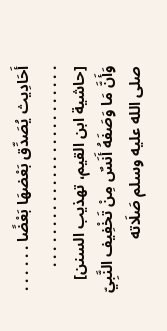أَحَادِيث يُصَدِّق بَعْضهَا بَعْضًا . . . . . . . . . . . . . . . . . . . . . . . . . . . . . . . [حاشية ابن القيم، تهذيب السنن] وَأَنَّ مَا وَصَفَهُ أَنَسٌ مِنْ تَخْفِيف النَّبِيّ صلى الله عليه وسلم صَلَاته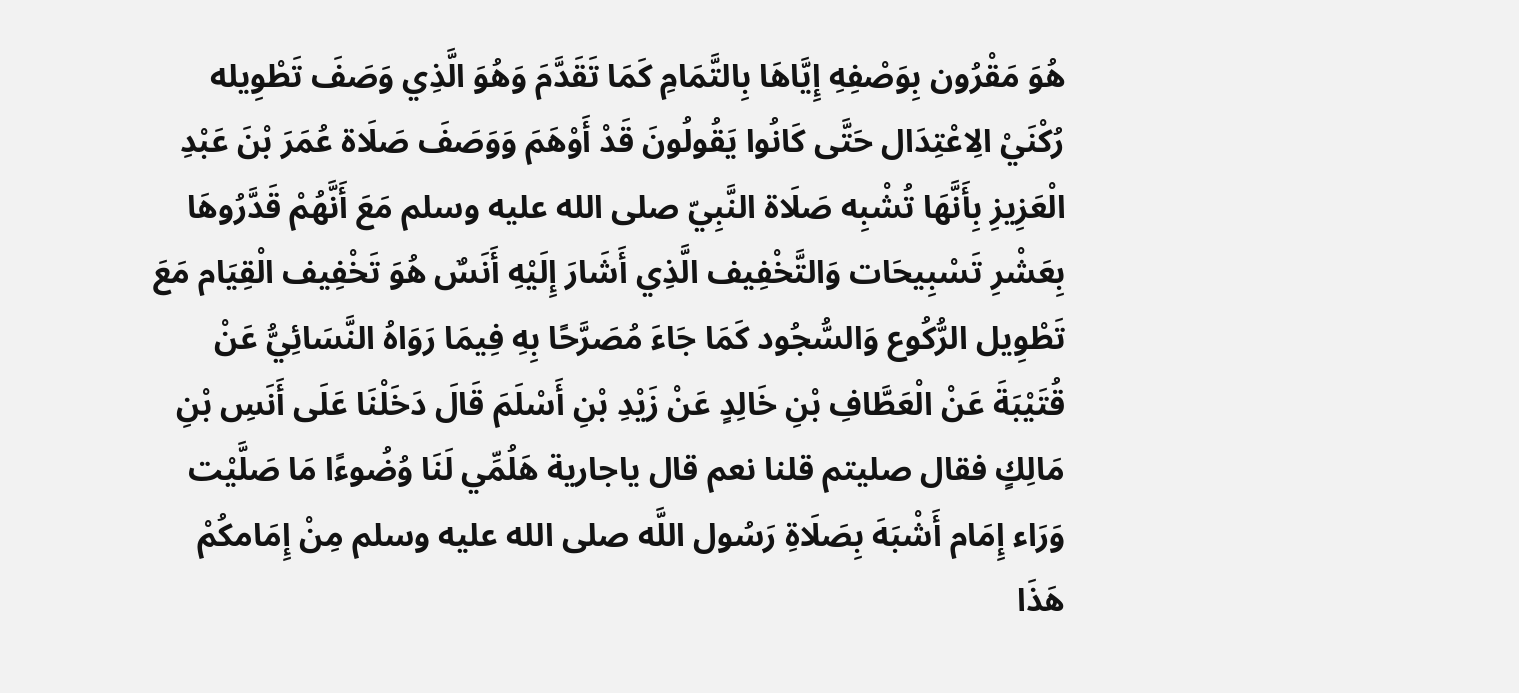هُوَ مَقْرُون بِوَصْفِهِ إِيَّاهَا بِالتَّمَامِ كَمَا تَقَدَّمَ وَهُوَ الَّذِي وَصَفَ تَطْوِيله رُكْنَيْ الِاعْتِدَال حَتَّى كَانُوا يَقُولُونَ قَدْ أَوْهَمَ وَوَصَفَ صَلَاة عُمَرَ بْنَ عَبْدِ الْعَزِيزِ بِأَنَّهَا تُشْبِه صَلَاة النَّبِيّ صلى الله عليه وسلم مَعَ أَنَّهُمْ قَدَّرُوهَا بِعَشْرِ تَسْبِيحَات وَالتَّخْفِيف الَّذِي أَشَارَ إِلَيْهِ أَنَسٌ هُوَ تَخْفِيف الْقِيَام مَعَ تَطْوِيل الرُّكُوع وَالسُّجُود كَمَا جَاءَ مُصَرَّحًا بِهِ فِيمَا رَوَاهُ النَّسَائِيُّ عَنْ قُتَيْبَةَ عَنْ الْعَطَّافِ بْنِ خَالِدٍ عَنْ زَيْدِ بْنِ أَسْلَمَ قَالَ دَخَلْنَا عَلَى أَنَسِ بْنِ مَالِكٍ فقال صليتم قلنا نعم قال ياجارية هَلُمِّي لَنَا وُضُوءًا مَا صَلَّيْت وَرَاء إِمَام أَشْبَهَ بِصَلَاةِ رَسُول اللَّه صلى الله عليه وسلم مِنْ إِمَامكُمْ هَذَا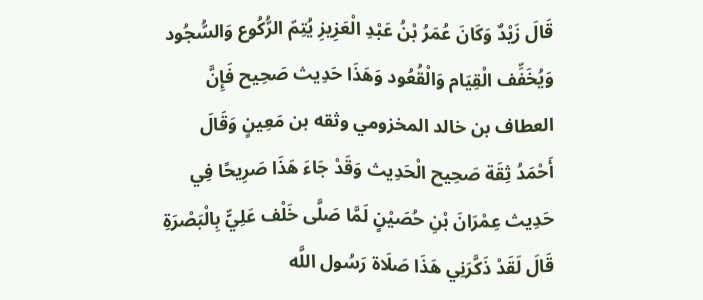قَالَ زَيْدٌ وَكَانَ عُمَرُ بْنُ عَبْدِ الْعَزِيزِ يُتِمّ الرُّكُوع وَالسُّجُود وَيُخَفِّف الْقِيَام وَالْقُعُود وَهَذَا حَدِيث صَحِيح فَإِنَّ العطاف بن خالد المخزومي وثقه بن مَعِينٍ وَقَالَ أَحْمَدُ ثِقَة صَحِيح الْحَدِيث وَقَدْ جَاءَ هَذَا صَرِيحًا فِي حَدِيث عِمْرَانَ بْنِ حُصَيْنٍ لَمَّا صَلَّى خَلْف عَلِيٍّ بِالْبَصْرَةِ قَالَ لَقَدْ ذَكَّرَنِي هَذَا صَلَاة رَسُول اللَّه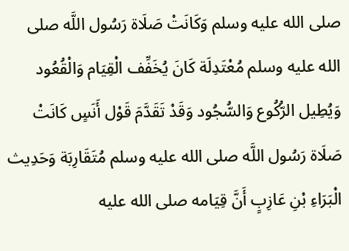صلى الله عليه وسلم وَكَانَتْ صَلَاة رَسُول اللَّه صلى الله عليه وسلم مُعْتَدِلَة كَانَ يُخَفِّف الْقِيَام وَالْقُعُود وَيُطِيل الرُّكُوع وَالسُّجُود وَقَدْ تَقَدَّمَ قَوْل أَنَسٍ كَانَتْ صَلَاة رَسُول اللَّه صلى الله عليه وسلم مُتَقَارِبَة وَحَدِيث الْبَرَاءِ بْنِ عَازِبٍ أَنَّ قِيَامه صلى الله عليه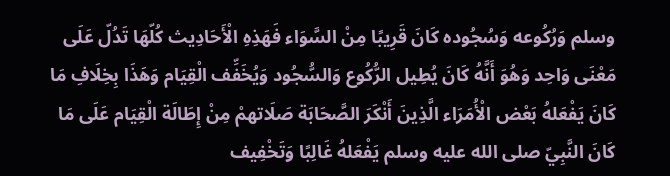وسلم وَرُكُوعه وَسُجُوده كَانَ قَرِيبًا مِنْ السَّوَاء فَهَذِهِ الْأَحَادِيث كُلّهَا تَدُلّ عَلَى مَعْنَى وَاحِد وَهُوَ أَنَّهُ كَانَ يُطِيل الرُّكُوع وَالسُّجُود وَيُخَفِّف الْقِيَام وَهَذَا بِخِلَافِ مَا كَانَ يَفْعَلهُ بَعْض الْأُمَرَاء الَّذِينَ أَنْكَرَ الصَّحَابَة صَلَاتهمْ مِنْ إِطَالَة الْقِيَام عَلَى مَا كَانَ النَّبِيّ صلى الله عليه وسلم يَفْعَلهُ غَالِبًا وَتَخْفِيف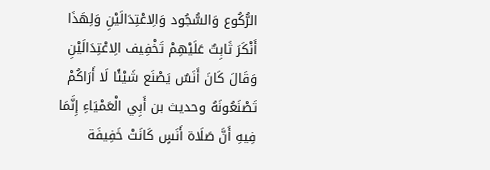الرُّكُوع وَالسُّجُود وَالِاعْتِدَالَيْنِ وَلِهَذَا أَنْكَرَ ثَابِتٌ عَلَيْهِمْ تَخْفِيف الِاعْتِدَالَيْنِ وَقَالَ كَانَ أَنَسٌ يَصْنَع شَيْئًا لَا أَرَاكُمْ تَصْنَعُونَهُ وحديث بن أَبِي الْعَمْيَاءِ إِنَّمَا فِيهِ أَنَّ صَلَاة أَنَسٍ كَانَتْ خَفِيفَة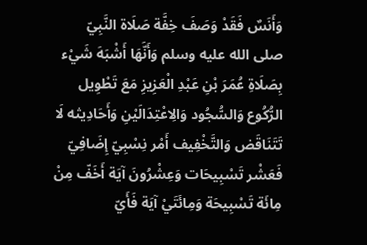وَأَنَسٌ فَقَدْ وَصَفَ خِفَّة صَلَاة النَّبِيّ صلى الله عليه وسلم وَأَنَّهَا أَشْبَهَ شَيْء بِصَلَاةِ عُمَرَ بْنِ عَبْدِ الْعَزِيزِ مَعَ تَطْوِيل الرُّكُوع وَالسُّجُود وَالِاعْتِدَالَيْنِ وَأَحَادِيثه لَا تَتَنَاقَض وَالتَّخْفِيف أَمْر نِسْبِيّ إِضَافِيّ فَعَشْر تَسْبِيحَات وَعِشْرُونَ آيَة أَخَفّ مِنْ مِائَة تَسْبِيحَة وَمِائَتَيْ آيَة فَأَيّ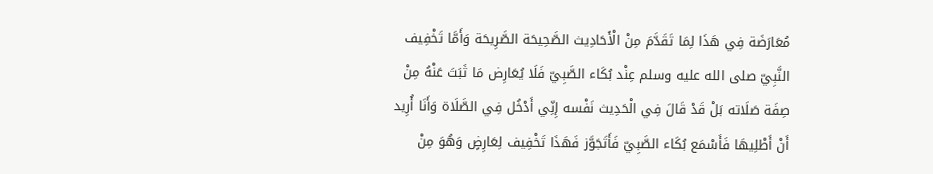مُعَارَضَة فِي هَذَا لِمَا تَقَدَّمَ مِنْ الْأَحَادِيث الصَّحِيحَة الصَّرِيحَة وَأَمَّا تَخْفِيف النَّبِيّ صلى الله عليه وسلم عِنْد بُكَاء الصَّبِيّ فَلَا يُعَارِض مَا ثَبَتَ عَنْهُ مِنْ صِفَة صَلَاته بَلْ قَدْ قَالَ فِي الْحَدِيث نَفْسه إِنِّي أَدْخُل فِي الصَّلَاة وَأَنَا أُرِيد أَنْ أَطْلِيهَا فَأَسْمَع بُكَاء الصَّبِيّ فَأَتَجَوَّز فَهَذَا تَخْفِيف لِعَارِضٍ وَهُوَ مِنْ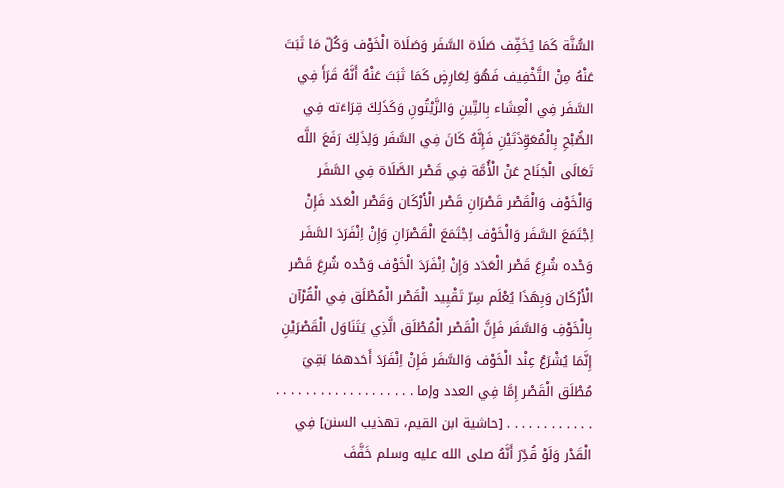السُّنَّة كَمَا يُخَفِّف صَلَاة السَّفَر وَصَلَاة الْخَوْف وَكُلّ مَا ثَبَتَ عَنْهُ مِنْ التَّخْفِيف فَهُوَ لِعَارِضٍ كَمَا ثَبَتَ عَنْهُ أَنَّهُ قَرَأَ فِي السَّفَر فِي الْعِشَاء بِالتِّينِ وَالزَّيْتُونِ وَكَذَلِكَ قِرَاءَته فِي الصُّبْحِ بِالْمُعَوِّذَتَيْنِ فَإِنَّهُ كَانَ فِي السَّفَر وَلِذَلِكَ رَفَعَ اللَّه تَعَالَى الْجَنَاح عَنْ الْأُمَّة فِي قَصْر الصَّلَاة فِي السَّفَر وَالْخَوْف وَالْقَصْر قَصْرَانِ قَصْر الْأَرْكَان وَقَصْر الْعَدَد فَإِنْ اِجْتَمَعَ السَّفَر وَالْخَوْف اِجْتَمَعَ الْقَصْرَانِ وَإِنْ اِنْفَرَدَ السَّفَر وَحْده شُرِعَ قَصْر الْعَدَد وَإِنْ اِنْفَرَدَ الْخَوْف وَحْده شُرِعَ قَصْر الْأَرْكَان وَبِهَذَا يُعْلَم سِرّ تَقْيِيد الْقَصْر الْمُطْلَق فِي الْقُرْآن بِالْخَوْفِ وَالسَّفَر فَإِنَّ الْقَصْر الْمُطْلَق الَّذِي يَتَنَاوَل الْقَصْرَيْنِ إِنَّمَا يُشْرَعُ عِنْد الْخَوْف وَالسَّفَر فَإِنْ اِنْفَرَدَ أَحَدهمَا بَقِيَ مُطْلَق الْقَصْر إِمَّا فِي العدد وإما . . . . . . . . . . . . . . . . . . . . . . . . . . . . . . . [حاشية ابن القيم، تهذيب السنن] فِي الْقَدْر وَلَوْ قُدِّرَ أَنَّهُ صلى الله عليه وسلم خَفَّفَ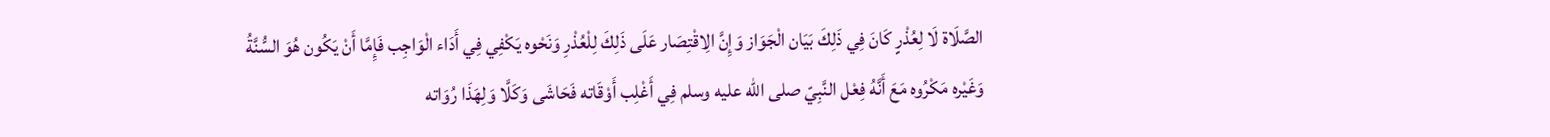الصَّلَاة لَا لِعُذْرٍ كَانَ فِي ذَلِكَ بَيَان الْجَوَاز وَإِنَّ الِاقْتِصَار عَلَى ذَلِكَ لِلْعُذْرِ وَنَحْوه يَكْفِي فِي أَدَاء الْوَاجِب فَإِمَّا أَنْ يَكُون هُوَ السُّنَّةُ وَغَيْره مَكْرُوه مَعَ أَنَّهُ فِعْل النَّبِيّ صلى الله عليه وسلم فِي أَغْلِب أَوْقَاته فَحَاشَى وَكَلَّا وَلِهَذَا رُوَاته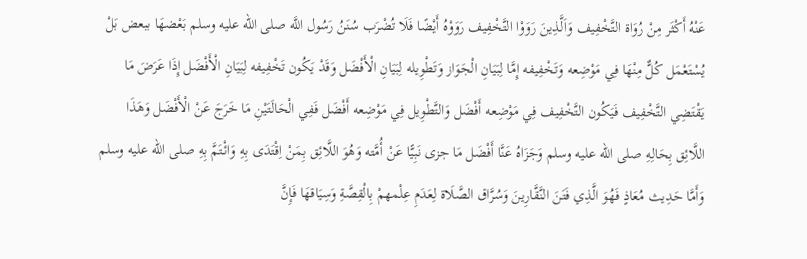عَنْهُ أَكْثَر مِنْ رُوَاة التَّخْفِيف وَاَلَّذِينَ رَوَوْا التَّخْفِيف رَوَوْهُ أَيْضًا فَلَا تُضْرَب سُنَنُ رَسُول اللَّه صلى الله عليه وسلم بَعْضهَا ببعض بَلْ يُسْتَعْمَل كُلٌّ مِنْهَا فِي مَوْضِعه وَتَخْفِيفه إِمَّا لِبَيَانِ الْجَوَاز وَتَطْوِيله لِبَيَانِ الْأَفْضَل وَقَدْ يَكُون تَخْفِيفه لِبَيَانِ الْأَفْضَل إِذَا عَرَضَ مَا يَقْتَضِي التَّخْفِيف فَيَكُون التَّخْفِيف فِي مَوْضِعه أَفْضَل وَالتَّطْوِيل فِي مَوْضِعه أَفْضَل فَفِي الْحَالَتَيْنِ مَا خَرَجَ عَنْ الْأَفْضَل وَهَذَا اللَّائِق بِحَالِهِ صلى الله عليه وسلم وَجَزَاهُ عَنَّا أَفْضَل مَا جزى نَبِيًّا عَنْ أُمَّته وَهُوَ اللَّائِق بِمَنْ اِقْتَدَى بِهِ وَائْتَمَّ بِهِ صلى الله عليه وسلم وَأَمَّا حَدِيث مُعَاذٍ فَهُوَ الَّذِي فَتَنَ النَّقَّارِينَ وَسُرَّاق الصَّلَاة لِعَدَمِ عِلْمهمْ بِالْقِصَّةِ وَسِيَاقهَا فَإِنَّ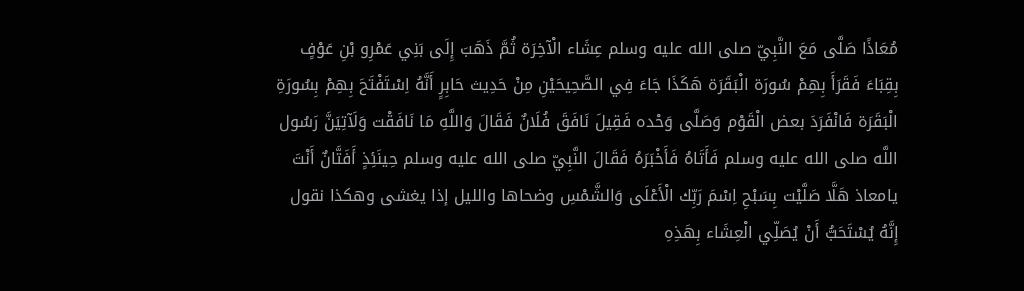مُعَاذًا صَلَّى مَعَ النَّبِيّ صلى الله عليه وسلم عِشَاء الْآخِرَة ثُمَّ ذَهَبَ إِلَى بَنِي عَمْرِو بْنِ عَوْفٍ بِقِبَاءَ فَقَرَأَ بِهِمْ سُورَة الْبَقَرَة هَكَذَا جَاءَ فِي الصَّحِيحَيْنِ مِنْ حَدِيث حَابِرٍ أَنَّهُ اِسْتَفْتَحَ بِهِمْ بِسُورَةِ الْبَقَرَة فَانْفَرَدَ بعض الْقَوْم وَصَلَّى وَحْده فَقِيلَ نَافَقَ فُلَانٌ فَقَالَ وَاللَّهِ مَا نَافَقْت وَلَآتِيَنَّ رَسُول اللَّه صلى الله عليه وسلم فَأَتَاهُ فَأَخْبَرَهُ فَقَالَ النَّبِيّ صلى الله عليه وسلم حِينَئِذٍ أَفَتَّانٌ أَنْتَ يامعاذ هَلَّا صَلَّيْت بِسَبْحِ اِسْمَ رَبِّك الْأَعْلَى وَالشَّمْسِ وضحاها والليل إذا يغشى وهكذا نقول إِنَّهُ يُسْتَحَبُّ أَنْ يُصَلِّي الْعِشَاء بِهَذِهِ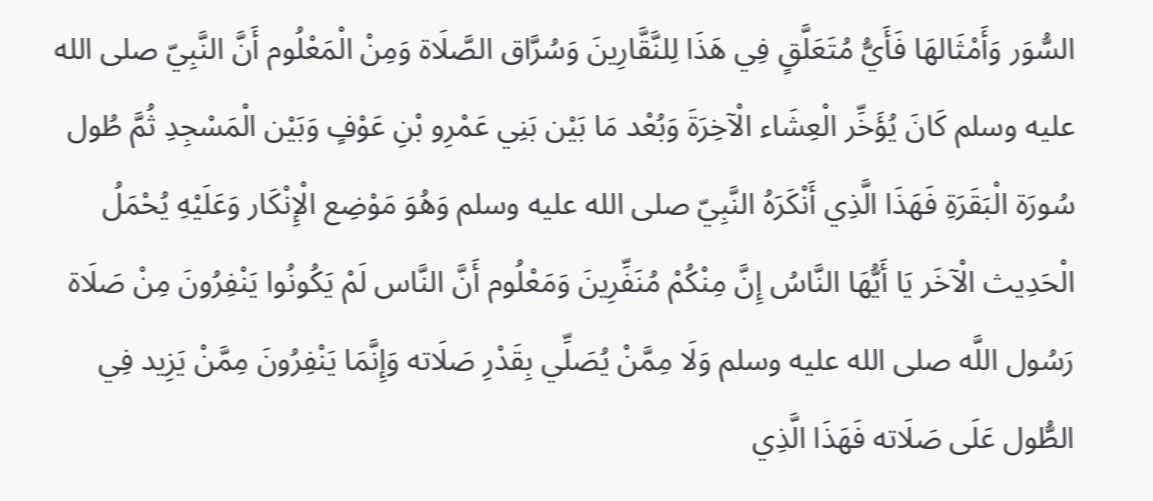السُّوَر وَأَمْثَالهَا فَأَيُّ مُتَعَلَّقٍ فِي هَذَا لِلنَّقَّارِينَ وَسُرَّاق الصَّلَاة وَمِنْ الْمَعْلُوم أَنَّ النَّبِيّ صلى الله عليه وسلم كَانَ يُؤَخِّر الْعِشَاء الْآخِرَةَ وَبُعْد مَا بَيْن بَنِي عَمْرِو بْنِ عَوْفٍ وَبَيْن الْمَسْجِدِ ثُمَّ طُول سُورَة الْبَقَرَةِ فَهَذَا الَّذِي أَنْكَرَهُ النَّبِيّ صلى الله عليه وسلم وَهُوَ مَوْضِع الْإِنْكَار وَعَلَيْهِ يُحْمَلُ الْحَدِيث الْآخَر يَا أَيُّهَا النَّاسُ إِنَّ مِنْكُمْ مُنَفِّرِينَ وَمَعْلُوم أَنَّ النَّاس لَمْ يَكُونُوا يَنْفِرُونَ مِنْ صَلَاة رَسُول اللَّه صلى الله عليه وسلم وَلَا مِمَّنْ يُصَلِّي بِقَدْرِ صَلَاته وَإِنَّمَا يَنْفِرُونَ مِمَّنْ يَزِيد فِي الطُّول عَلَى صَلَاته فَهَذَا الَّذِي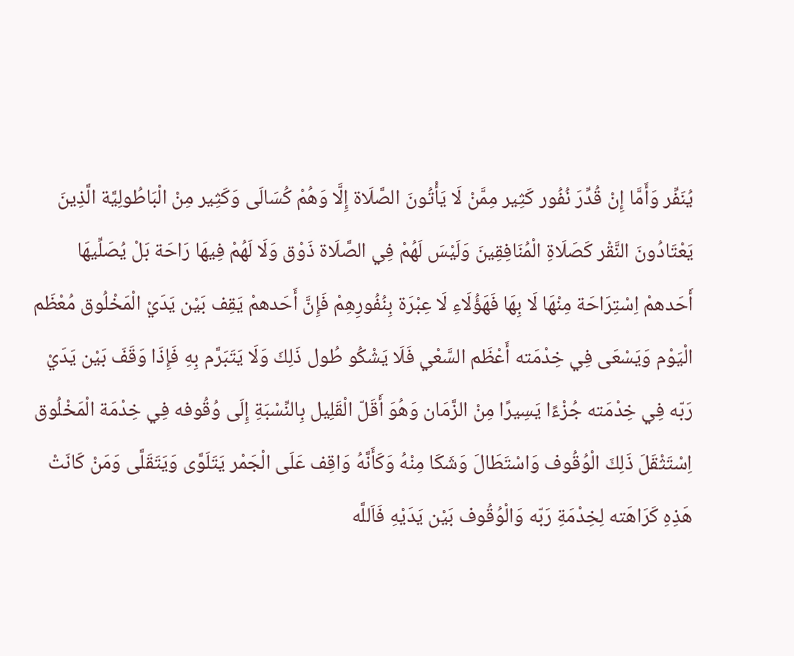يُنَفِّر وَأَمَّا إِنْ قُدِّرَ نُفُور كَثِير مِمَّنْ لَا يَأْتُونَ الصَّلَاة إِلَّا وَهُمْ كُسَالَى وَكَثِير مِنْ الْبَاطُولِيَّة الَّذِينَ يَعْتَادُونَ النَّقْر كَصَلَاةِ الْمُنَافِقِينَ وَلَيْسَ لَهُمْ فِي الصَّلَاة ذَوْق وَلَا لَهُمْ فِيهَا رَاحَة بَلْ يُصَلِّيهَا أَحَدهمْ اِسْتِرَاحَة مِنْهَا لَا بِهَا فَهَؤُلَاءِ لَا عِبْرَة بِنُفُورِهِمْ فَإِنَّ أَحَدهمْ يَقِف بَيْن يَدَيْ الْمَخْلُوق مُعْظَم الْيَوْم وَيَسْعَى فِي خِدْمَته أَعْظَم السَّعْي فَلَا يَشْكُو طُول ذَلِكَ وَلَا يَتَبَرَّم بِهِ فَإِذَا وَقَفَ بَيْن يَدَيْ رَبّه فِي خِدْمَته جُزْءًا يَسِيرًا مِنْ الزَّمَان وَهُوَ أَقَلّ الْقَلِيل بِالنِّسْبَةِ إِلَى وُقُوفه فِي خِدْمَة الْمَخْلُوق اِسْتَثْقَلَ ذَلِكَ الْوُقُوف وَاسْتَطَالَ وَشَكَا مِنْهُ وَكَأَنَّهُ وَاقِف عَلَى الْجَمْر يَتَلَوَّى وَيَتَقَلَّى وَمَنْ كَانَتْ هَذِهِ كَرَاهَته لِخِدْمَةِ رَبّه وَالْوُقُوف بَيْن يَدَيْهِ فَاَللَّه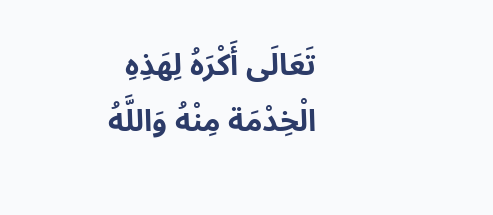تَعَالَى أَكْرَهُ لِهَذِهِ الْخِدْمَة مِنْهُ وَاللَّهُ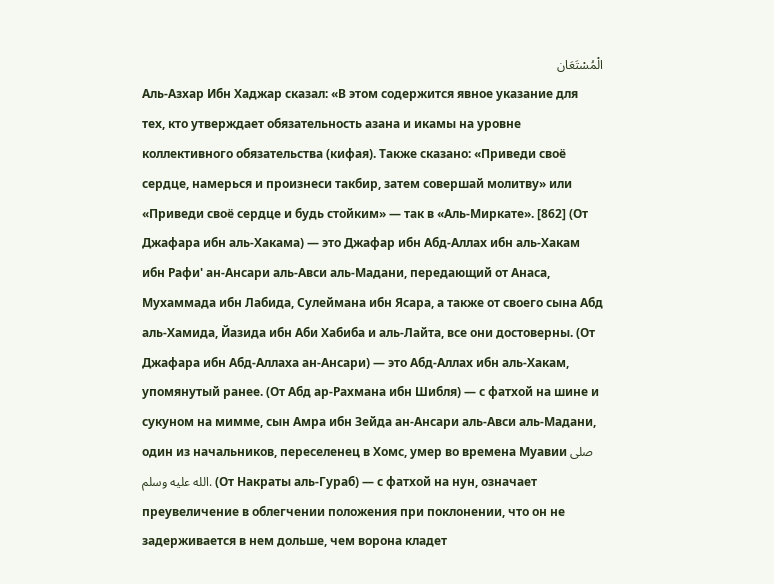الْمُسْتَعَان
Аль-Азхар Ибн Хаджар сказал: «В этом содержится явное указание для тех, кто утверждает обязательность азана и икамы на уровне коллективного обязательства (кифая). Также сказано: «Приведи своё сердце, намерься и произнеси такбир, затем совершай молитву» или «Приведи своё сердце и будь стойким» — так в «Аль-Миркате». [862] (От Джафара ибн аль-Хакама) — это Джафар ибн Абд-Аллах ибн аль-Хакам ибн Рафи' ан-Ансари аль-Авси аль-Мадани, передающий от Анаса, Мухаммада ибн Лабида, Сулеймана ибн Ясара, а также от своего сына Абд аль-Хамида, Йазида ибн Аби Хабиба и аль-Лайта, все они достоверны. (От Джафара ибн Абд-Аллаха ан-Ансари) — это Абд-Аллах ибн аль-Хакам, упомянутый ранее. (От Абд ар-Рахмана ибн Шибля) — с фатхой на шине и сукуном на мимме, сын Амра ибн Зейда ан-Ансари аль-Авси аль-Мадани, один из начальников, переселенец в Хомс, умер во времена Муавии صلى الله عليه وسلم. (От Накраты аль-Гураб) — с фатхой на нун, означает преувеличение в облегчении положения при поклонении, что он не задерживается в нем дольше, чем ворона кладет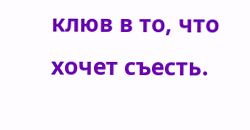клюв в то, что хочет съесть.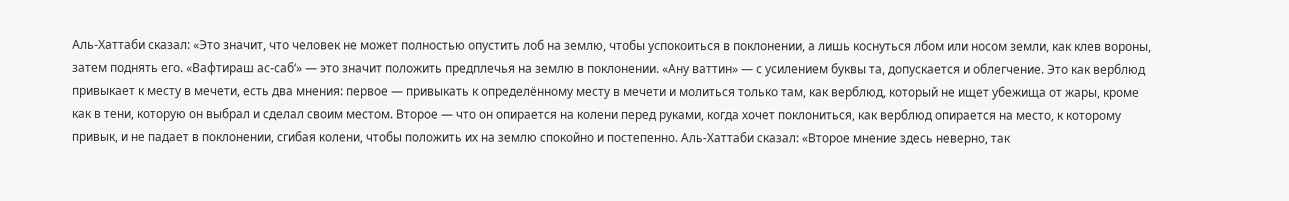Аль-Хаттаби сказал: «Это значит, что человек не может полностью опустить лоб на землю, чтобы успокоиться в поклонении, а лишь коснуться лбом или носом земли, как клев вороны, затем поднять его. «Вафтираш ас-саб‘» — это значит положить предплечья на землю в поклонении. «Ану ваттин» — с усилением буквы та, допускается и облегчение. Это как верблюд привыкает к месту в мечети, есть два мнения: первое — привыкать к определённому месту в мечети и молиться только там, как верблюд, который не ищет убежища от жары, кроме как в тени, которую он выбрал и сделал своим местом. Второе — что он опирается на колени перед руками, когда хочет поклониться, как верблюд опирается на место, к которому привык, и не падает в поклонении, сгибая колени, чтобы положить их на землю спокойно и постепенно. Аль-Хаттаби сказал: «Второе мнение здесь неверно, так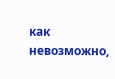как невозможно,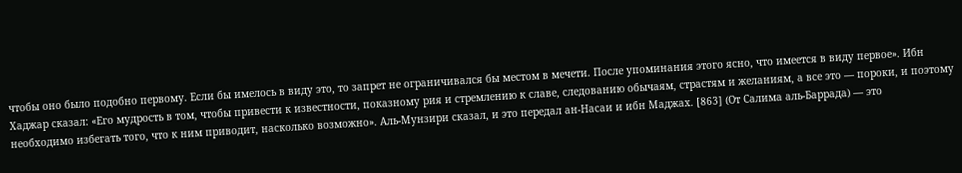чтобы оно было подобно первому. Если бы имелось в виду это, то запрет не ограничивался бы местом в мечети. После упоминания этого ясно, что имеется в виду первое». Ибн Хаджар сказал: «Его мудрость в том, чтобы привести к известности, показному рия и стремлению к славе, следованию обычаям, страстям и желаниям, а все это — пороки, и поэтому необходимо избегать того, что к ним приводит, насколько возможно». Аль-Мунзири сказал, и это передал ан-Насаи и ибн Маджах. [863] (От Салима аль-Баррада) — это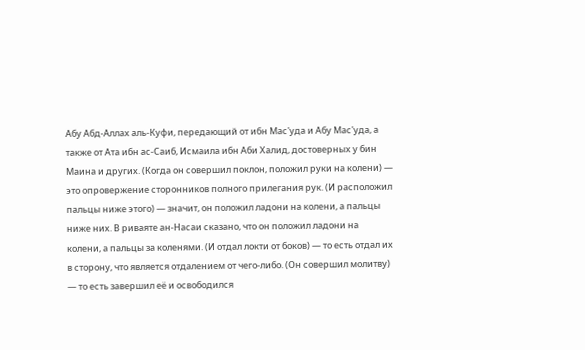Абу Абд-Аллах аль-Куфи, передающий от ибн Мас'уда и Абу Мас'уда, а также от Ата ибн ас-Саиб, Исмаила ибн Аби Халид, достоверных у бин Маина и других. (Когда он совершил поклон, положил руки на колени) — это опровержение сторонников полного прилегания рук. (И расположил пальцы ниже этого) — значит, он положил ладони на колени, а пальцы ниже них. В риваяте ан-Насаи сказано, что он положил ладони на колени, а пальцы за коленями. (И отдал локти от боков) — то есть отдал их в сторону, что является отдалением от чего-либо. (Он совершил молитву) — то есть завершил её и освободился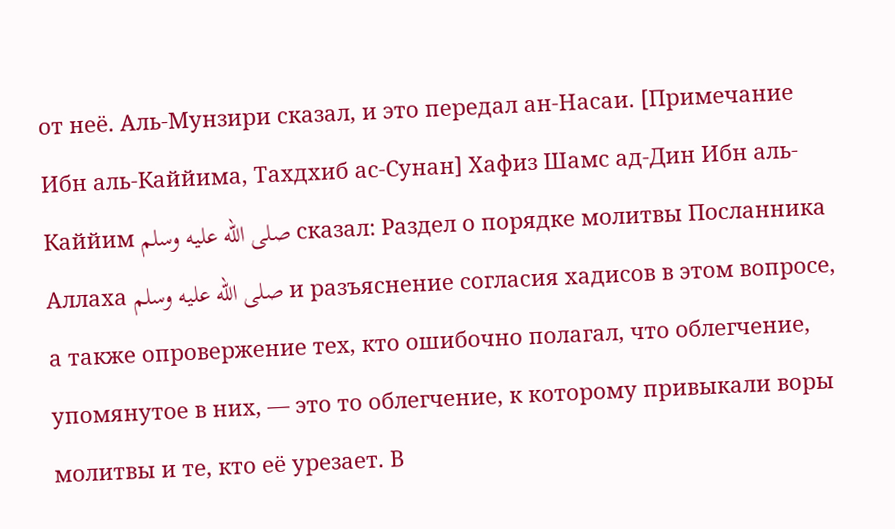от неё. Аль-Мунзири сказал, и это передал ан-Насаи. [Примечание Ибн аль-Каййима, Тахдхиб ас-Сунан] Хафиз Шамс ад-Дин Ибн аль-Каййим صلى الله عليه وسلم сказал: Раздел о порядке молитвы Посланника Аллаха صلى الله عليه وسلم и разъяснение согласия хадисов в этом вопросе, а также опровержение тех, кто ошибочно полагал, что облегчение, упомянутое в них, — это то облегчение, к которому привыкали воры молитвы и те, кто её урезает. В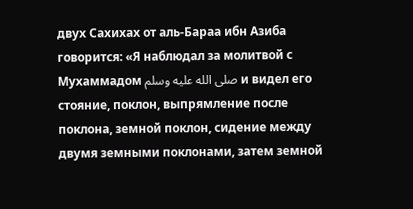двух Сахихах от аль-Бараа ибн Азиба говорится: «Я наблюдал за молитвой с Мухаммадом صلى الله عليه وسلم и видел его стояние, поклон, выпрямление после поклона, земной поклон, сидение между двумя земными поклонами, затем земной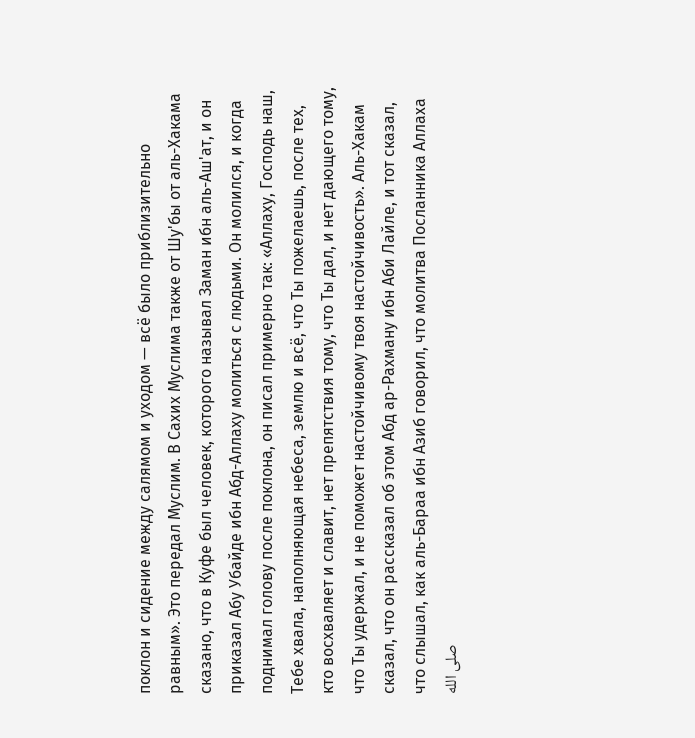поклон и сидение между салямом и уходом — всё было приблизительно равным». Это передал Муслим. В Сахих Муслима также от Шу'бы от аль-Хакама сказано, что в Куфе был человек, которого называл Заман ибн аль-Аш'ат, и он приказал Абу Убайде ибн Абд-Аллаху молиться с людьми. Он молился, и когда поднимал голову после поклона, он писал примерно так: «Аллаху, Господь наш, Тебе хвала, наполняющая небеса, землю и всё, что Ты пожелаешь, после тех, кто восхваляет и славит, нет препятствия тому, что Ты дал, и нет дающего тому, что Ты удержал, и не поможет настойчивому твоя настойчивость». Аль-Хакам сказал, что он рассказал об этом Абд ар-Рахману ибн Аби Лайле, и тот сказал, что слышал, как аль-Бараа ибн Азиб говорил, что молитва Посланника Аллаха صلى الله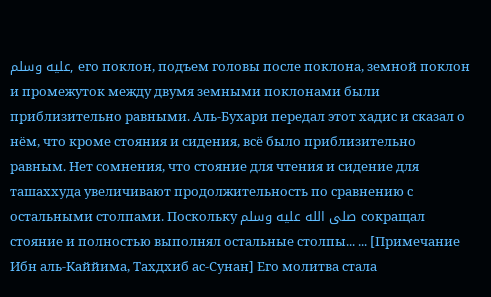عليه وسلم, его поклон, подъем головы после поклона, земной поклон и промежуток между двумя земными поклонами были приблизительно равными. Аль-Бухари передал этот хадис и сказал о нём, что кроме стояния и сидения, всё было приблизительно равным. Нет сомнения, что стояние для чтения и сидение для ташаххуда увеличивают продолжительность по сравнению с остальными столпами. Поскольку صلى الله عليه وسلم сокращал стояние и полностью выполнял остальные столпы... ... [Примечание Ибн аль-Каййима, Тахдхиб ас-Сунан] Его молитва стала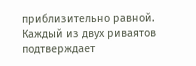приблизительно равной. Каждый из двух риваятов подтверждает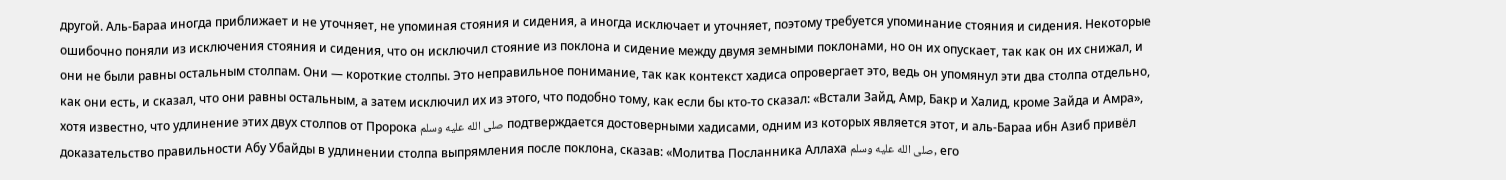другой. Аль-Бараа иногда приближает и не уточняет, не упоминая стояния и сидения, а иногда исключает и уточняет, поэтому требуется упоминание стояния и сидения. Некоторые ошибочно поняли из исключения стояния и сидения, что он исключил стояние из поклона и сидение между двумя земными поклонами, но он их опускает, так как он их снижал, и они не были равны остальным столпам. Они — короткие столпы. Это неправильное понимание, так как контекст хадиса опровергает это, ведь он упомянул эти два столпа отдельно, как они есть, и сказал, что они равны остальным, а затем исключил их из этого, что подобно тому, как если бы кто-то сказал: «Встали Зайд, Амр, Бакр и Халид, кроме Зайда и Амра», хотя известно, что удлинение этих двух столпов от Пророка صلى الله عليه وسلم подтверждается достоверными хадисами, одним из которых является этот, и аль-Бараа ибн Азиб привёл доказательство правильности Абу Убайды в удлинении столпа выпрямления после поклона, сказав: «Молитва Посланника Аллаха صلى الله عليه وسلم, его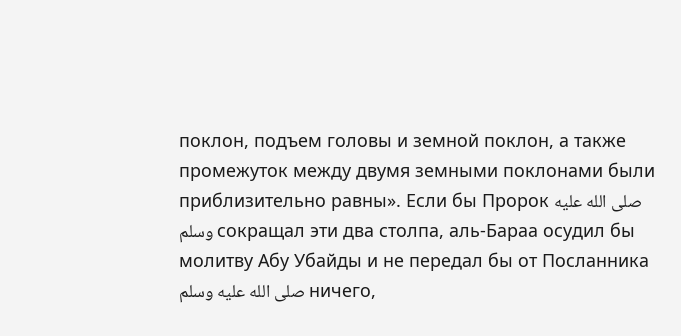поклон, подъем головы и земной поклон, а также промежуток между двумя земными поклонами были приблизительно равны». Если бы Пророк صلى الله عليه وسلم сокращал эти два столпа, аль-Бараа осудил бы молитву Абу Убайды и не передал бы от Посланника صلى الله عليه وسلم ничего,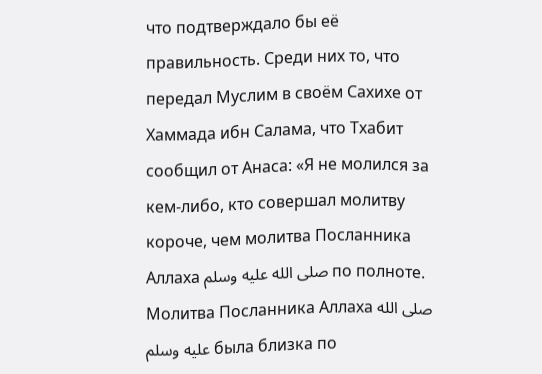что подтверждало бы её правильность. Среди них то, что передал Муслим в своём Сахихе от Хаммада ибн Салама, что Тхабит сообщил от Анаса: «Я не молился за кем-либо, кто совершал молитву короче, чем молитва Посланника Аллаха صلى الله عليه وسلم по полноте. Молитва Посланника Аллаха صلى الله عليه وسلم была близка по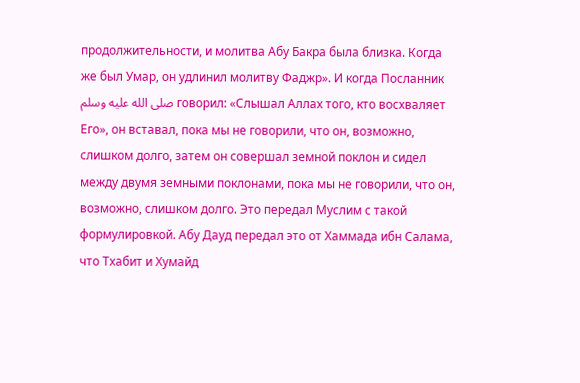продолжительности, и молитва Абу Бакра была близка. Когда же был Умар, он удлинил молитву Фаджр». И когда Посланник صلى الله عليه وسلم говорил: «Слышал Аллах того, кто восхваляет Его», он вставал, пока мы не говорили, что он, возможно, слишком долго, затем он совершал земной поклон и сидел между двумя земными поклонами, пока мы не говорили, что он, возможно, слишком долго. Это передал Муслим с такой формулировкой. Абу Дауд передал это от Хаммада ибн Салама, что Тхабит и Хумайд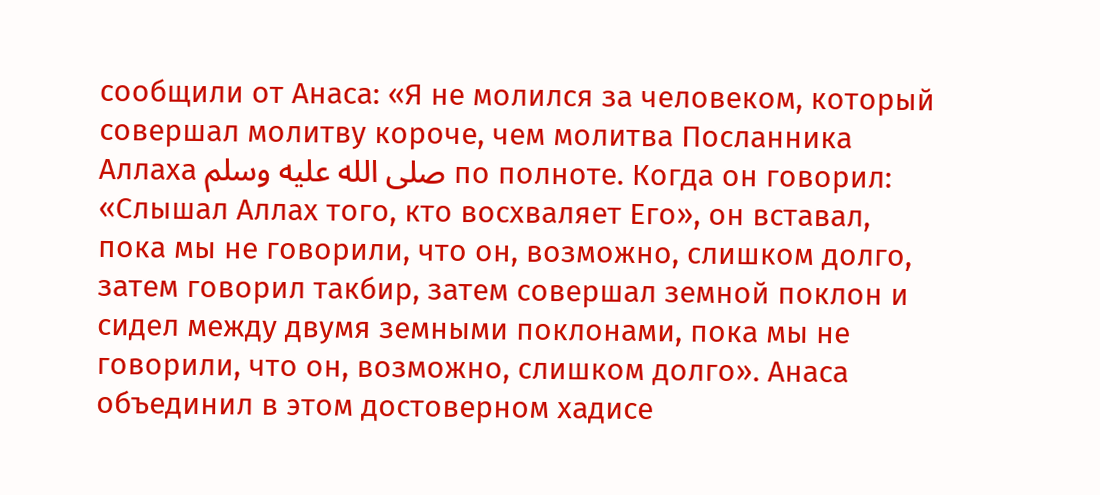сообщили от Анаса: «Я не молился за человеком, который совершал молитву короче, чем молитва Посланника Аллаха صلى الله عليه وسلم по полноте. Когда он говорил: «Слышал Аллах того, кто восхваляет Его», он вставал, пока мы не говорили, что он, возможно, слишком долго, затем говорил такбир, затем совершал земной поклон и сидел между двумя земными поклонами, пока мы не говорили, что он, возможно, слишком долго». Анаса объединил в этом достоверном хадисе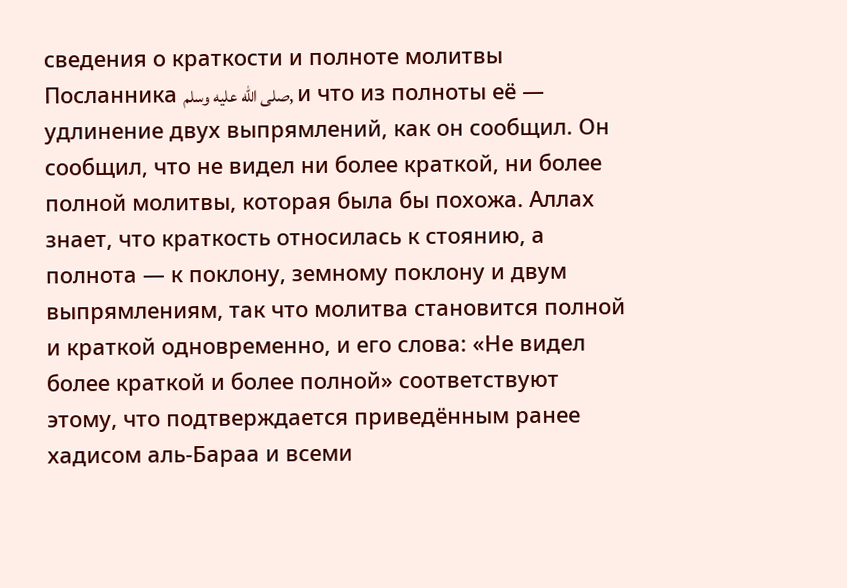сведения о краткости и полноте молитвы Посланника صلى الله عليه وسلم, и что из полноты её — удлинение двух выпрямлений, как он сообщил. Он сообщил, что не видел ни более краткой, ни более полной молитвы, которая была бы похожа. Аллах знает, что краткость относилась к стоянию, а полнота — к поклону, земному поклону и двум выпрямлениям, так что молитва становится полной и краткой одновременно, и его слова: «Не видел более краткой и более полной» соответствуют этому, что подтверждается приведённым ранее хадисом аль-Бараа и всеми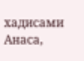хадисами Анаса,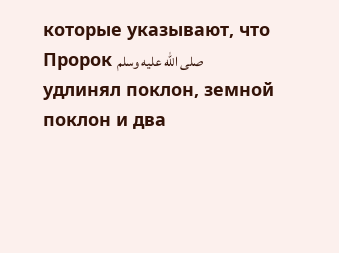которые указывают, что Пророк صلى الله عليه وسلم удлинял поклон, земной поклон и два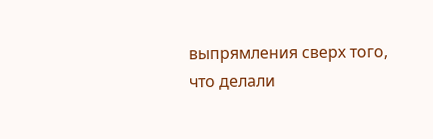выпрямления сверх того, что делали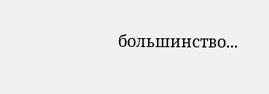большинство...